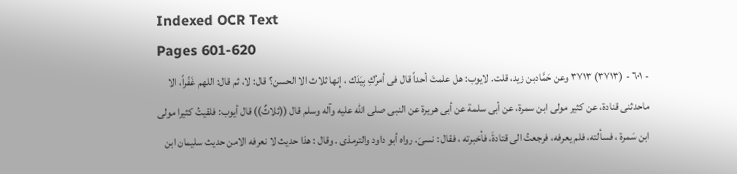Indexed OCR Text
Pages 601-620
- ٦٠١ - (٣٧١٣) ٣٧١٣ وعن حَمَّادبن زيد، قلت. لايوب: هل علمتَ أحداً قال فى أمرُكِ بِيَدَك ، إِنها ثلاث الا الحسن؟ قال: لا، ثم قال: اللهم غَفّراً، الا ماحدثنى قنادة، عن كثير مولى ابن سمرة، عن أبى سلمة عن أبى هريرة عن النبى صلى الله عليه وآله وسلم قال ((ثلاثٌ)) قال أيوب: فلقيتُ كثيرا مولى ابن سَمرة ، فسألته، فلم يعرفه، فرجعتُ الى قتادةَ، فأخبرته ، فقال : نسىَ. رواه أبو داود والترمذى . وقال : هذا حديث لا نعرفه الامن حديث سليمان ابن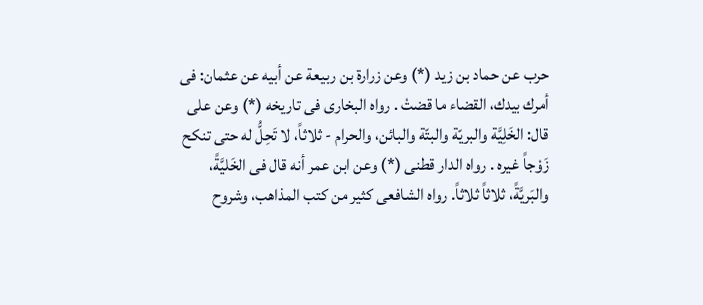حرب عن حماد بن زيد (*) وعن زرارة بن ربيعة عن أبيه عن عثمان: فى أمرك بيدك، القضاء ما قضتْ . رواه البخارى فى تاريخه (*) وعن على قال: الخَلِيَّة والبريّة والبتّة والبائن، والحرام - ثلاثاً، لا تَحِلُّ له حتى تنكح زَوْجاً غيره . رواه الدار قطنى (*) وعن ابن عمر أنه قال فى الخَليَّةً، والبَريَّةً، ثلاثاً ثلاثاً. رواه الشافعى كثير من كتب المذاهب، وشروح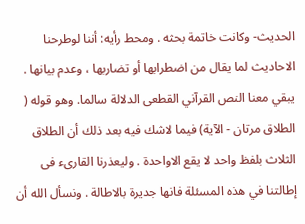الحديث- وكانت خاتمة بحثه . ومحط رأيه: أننا لوطرحنا الاحاديث لما يقال من اضطرابها أو تضاربها ، وعدم بيانها . يبقي معنا النص القرآني القطعى الدلالة سالما. وهو قوله ( الطلاق مرتان - الآية) فيما لاشك فيه بعد ذلك أن الطلاق الثلاث بلفظ واحد لا يقع الاواحدة . وليعذرنا القارىء فى إطالتنا في هذه المسئلة فانها جديرة بالاطالة . ونسأل الله أن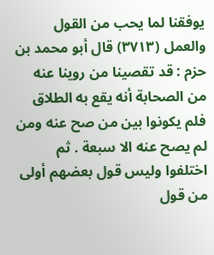يوفقنا لما يحب من القول والعمل (٣٧١٣) قال أبو محمد بن حزم : قد تقصينا من روينا عنه من الصحابة أنه يقع به الطلاق فلم يكونوا بين من صح عنه ومن لم يصح عنه الا سبعة . ثم اختلفوا وليس قول بعضهم أولى من قول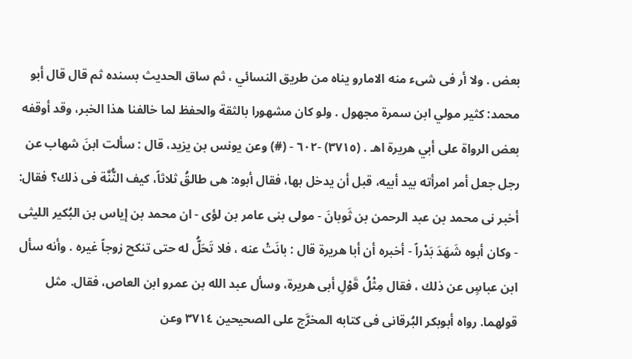بعض . ولا أر فى شىء منه الامارو يناه من طريق النسائي ، ثم ساق الحديث بسنده ثم قال قال أبو محمد: كثير مولي ابن سمرة مجهول . ولو كان مشهورا بالثقة والحفظ لما خالفنا هذا الخبر، وقد أوقفه بعض الرواة على أبي هريرة اهـ . (٣٧١٥) -٦٠٢ - (#) وعن يونس بن يزيد، قال : سألت ابنَ شهاب عن رجل جعل أمر امرأته بيد أبيه، قبل أن يدخل بها، فقال أبوه: هى طالقُ ثلاثاً، كيف النُّنَّة فى ذلك؟ فقال: أخبر نى محمد بن عبد الرحمن بن ثَوبانَ - مولى بنى عامر بن لؤى - ان محمد بن إياس بن البُكير الليثى - وكان أبوه شَهَدَ بَدْراً - أخبره أن أبا هريرة قال : بانَتْ عنه ، فلا تَحَلُّ له حتى تنكح زوجاً غيره . وأنه سأل ابن عباسٍ عن ذلك ، فقال مِثْلُ قَوْلِ أبى هريرة، وسأل عبد الله بن عمرو ابن العاص، فقال. مثل قولهما. رواه أبوبكر البُرقانى فى كتابه المخرَّج على الصحيحين ٣٧١٤ وعن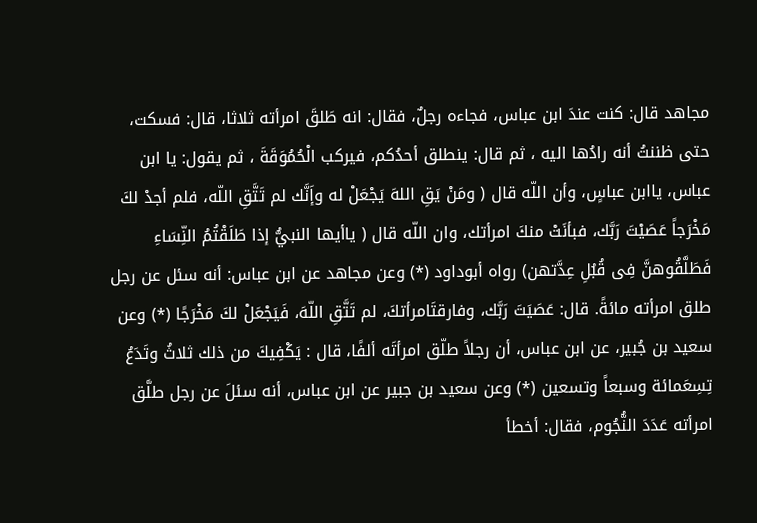مجاهد قال: كنت عندَ ابن عباس، فجاءه رجلٌ، فقال: انه طَلقَ امرأته ثلاثا، قال: فسكت، حتى ظننتُ أنه رادُها اليه ، ثم قال: ينطلق أحدُكم، فيركب الْحُمُوَقَةَ ، ثم يقول: يا ابن عباس، ياابن عباسٍ، وأن اللّه قال ( ومَنْ يَقِ اللهَ يَجْعَلْ له وإَنَّك لم تَتَّقِ اللّه، فلم أجدْ لكَ مَخْرَجاً عَصَيْتَ رَبَّك، فبأنَتْ منكَ امرأتك، وان اللّه قال ( ياأيها النبيُّ إذا طَلَقْتُمُ النِّسَاءِ فَطَلَّقُوهنَّ فِى قُبُلِ عِدَّتهن) رواه أبوداود (*) وعن مجاهد عن ابن عباس: أنه سئل عن رجل طلق امرأته مائةً. قال: عَصَيَتَ رَبَّك، وفارقتَامرأتكَ، لم تَتَّقِ اللّهَ، فَيَجْعَلْ لكَ مَخْرَجًا (*) وعن سعيد بن جُبير، عن ابن عباس، أن رجلاً طلّق امرأتَه ألفًا، قال : يَكْفِيكَ من ذلك ثلاثُ وتَدَعُ تِسِعَمائة وسبعاً وتسعين (*) وعن سعيد بن جبير عن ابن عباس، أنه سئلَ عن رجل طلَّق امرأته عَدَدَ النُّجُوم، فقال: أخطأ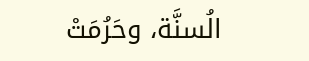الُسنَّة، وحَرُمَتْ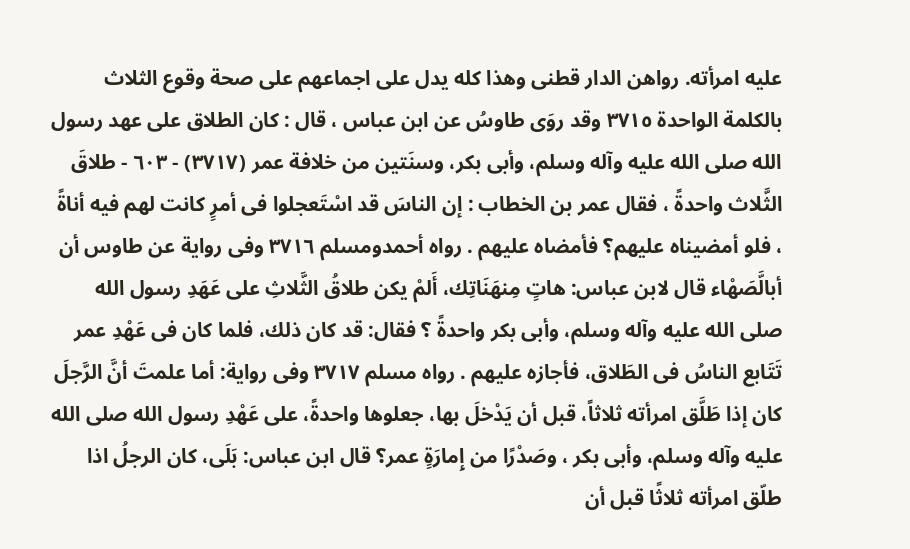عليه امرأته. رواهن الدار قطنى وهذا كله يدل على اجماعهم على صحة وقوع الثلاث بالكلمة الواحدة ٣٧١٥ وقد روَى طاوسُ عن ابن عباس ، قال : كان الطلاق على عهد رسول الله صلى الله عليه وآله وسلم، وأبى بكر، وسنَتين من خلافة عمر (٣٧١٧) - ٦٠٣ - طلاقَ الثَّلاث واحدةً ، فقال عمر بن الخطاب : إن الناسَ قد اسْتَعجلوا فى أمرٍ كانت لهم فيه أناةً ، فلو أمضيناه عليهم؟ فأمضاه عليهم . رواه أحمدومسلم ٣٧١٦ وفى رواية عن طاوس أن أبالَّصَهْاء قال لابن عباس: هاتٍ مِنهَنَاتِك، أَلمْ يكن طلاقُ الثَّلاثِ على عَهَدِ رسول الله صلى الله عليه وآله وسلم، وأبى بكر واحدةً ؟ فقال: قد كان ذلك، فلما كان فى عَهْدِ عمر تَتَابع الناسُ فى الطَلاق، فأجازه عليهم . رواه مسلم ٣٧١٧ وفى رواية: أما علمتَ أنَّ الرَّجلَ كان إذا طَلَّق امرأته ثلاثاً، قبل أن يَدْخلَ بها، جعلوها واحدةً، على عَهْدِ رسول الله صلى الله عليه وآله وسلم، وأبى بكر ، وصَدْرًا من إِمارَةٍ عمر؟ قال ابن عباس: بَلَى، كان الرجلُ اذا طلّق امرأته ثلاثًا قبل أن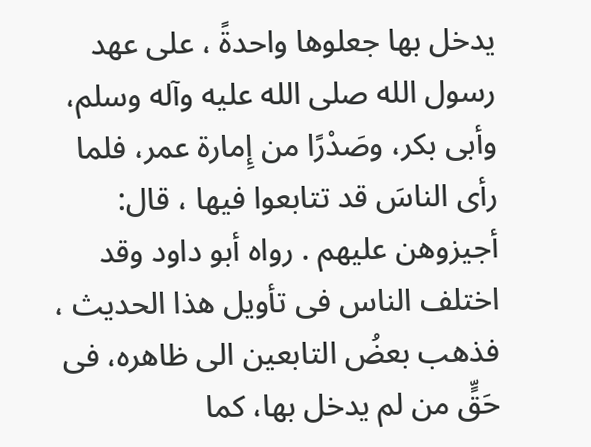يدخل بها جعلوها واحدةً ، على عهد رسول الله صلى الله عليه وآله وسلم، وأبى بكر، وصَدْرًا من إِمارة عمر، فلما رأى الناسَ قد تتابعوا فيها ، قال: أجيزوهن عليهم . رواه أبو داود وقد اختلف الناس فى تأويل هذا الحديث ، فذهب بعضُ التابعين الى ظاهره، فى حَقٍّ من لم يدخل بها، كما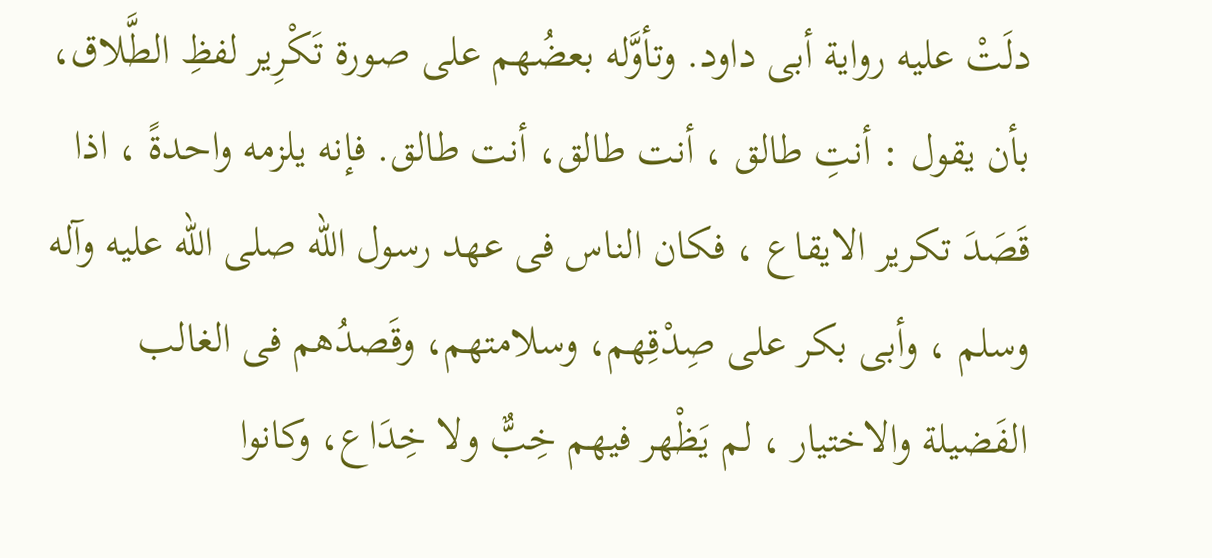دلَتْ عليه رواية أبى داود. وتأوَّله بعضُهم على صورة تَكْرِير لفظِ الطَّلاق، بأن يقول : أنتِ طالق ، أنت طالق، أنت طالق. فإنه يلزمه واحدةً ، اذا قَصَدَ تكرير الايقاع ، فكان الناس فى عهد رسول الله صلى الله عليه وآله وسلم ، وأبى بكر على صِدْقِهم، وسلامتهم، وقَصدُهم فى الغالب الفَضيلة والاختيار ، لم يَظْهر فيهم خِبٌّ ولا خِدَاع، وكانوا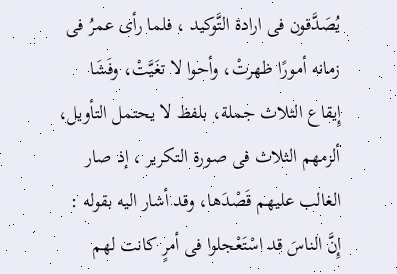يُصَدَّقون فى ارادة التَّوكيد ، فلما رأى عمرُ فى زمانه أمورًا ظهرتْ، وأحوا لا تغَيَّتْ، وفَشَا إِيقاع الثلاث جملة، بلفظ لا يحتمل التأويل، ألزمهم الثلاث فى صورة التكرير ، إذ صار الغالب عليهم قَصْدَها، وقد أشار اليه بقوله : إِنَّ الناسَ قد اسْتَعْجلوا فى أمرٍ كانت لهم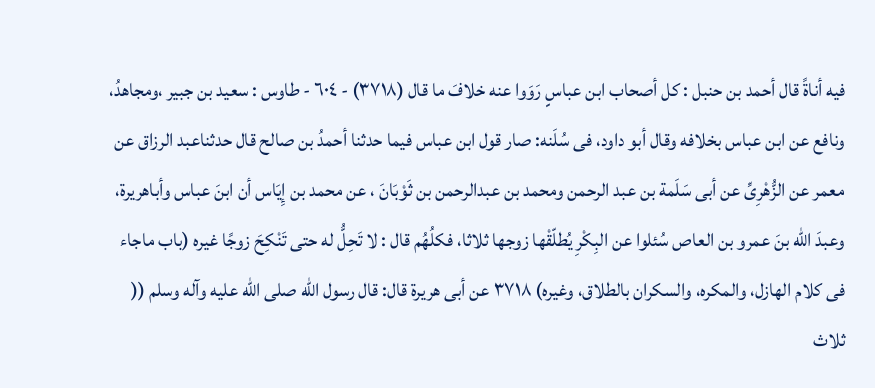فيه أناةً قال أحمد بن حنبل : كل أصحاب ابن عباسٍ رَوَوا عنه خلافَ ما قال (٣٧١٨) - ٦٠٤ - طاوس : سعيد بن جبير ،ومجاهدُ، ونافع عن ابن عباس بخلافه وقال أبو داود، فى سُلَنه: صار قول ابن عباس فيما حدثنا أحمدُ بن صالح قال حدثناعبد الرزاق عن معمر عن الزُّهْرِىِّ عن أبى سَلَمة بن عبد الرحمن ومحمد بن عبدالرحمن بن ثَوْبَانَ ، عن محمد بن إِيَاس أن ابنَ عباس وأباهريرة، وعبدَ اللّه بنَ عمرو بن العاص سُئلوا عن البِكْرِ يُطلّقْها زوجها ثلاثا، فكلُهُم قال : لا تَحِلُّ له حتى تَنْكِحَ زوجًا غيره (باب ماجاء فى كلام الهازل، والمكره، والسكران بالطلاق، وغيره) ٣٧١٨ عن أبى هريرة قال: قال رسول الله صلى الله عليه وآله وسلم (( ثلاث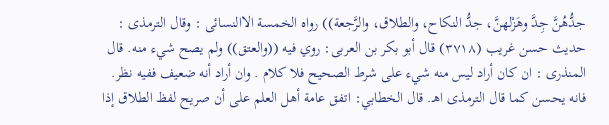جدُّهُنَّ جِدَّ وهَزْلهنَّ، جدُّ النكاح، والطلاق، والرَّجعة)) رواه الخمسة الاالنسائى : وقال الترمذى : حديث حسن غريب (٣٧١٨) قال أبو بكر بن العربى: روي فيه ((والعتق)) ولم يصح شيء منه. قال المنذرى : ان كان أراد ليس منه شيء على شرط الصحيح فلا كلام . وان أراد أنه ضعيف ففيه نظر. فانه يحسن كما قال الترمذى اهـ. قال الخطابي: اتفق عامة أهل العلم على أن صريح لفظ الطلاق إذا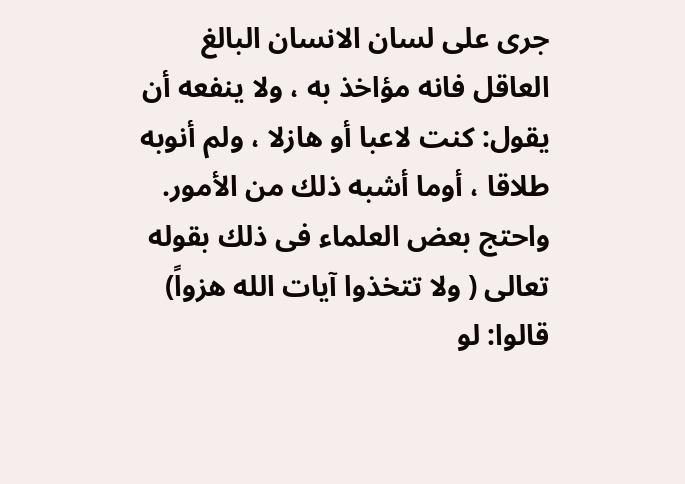جرى على لسان الانسان البالغ العاقل فانه مؤاخذ به ، ولا ينفعه أن يقول: كنت لاعبا أو هازلا ، ولم أنوبه طلاقا ، أوما أشبه ذلك من الأمور. واحتج بعض العلماء فى ذلك بقوله تعالى ( ولا تتخذوا آيات الله هزواً) قالوا: لو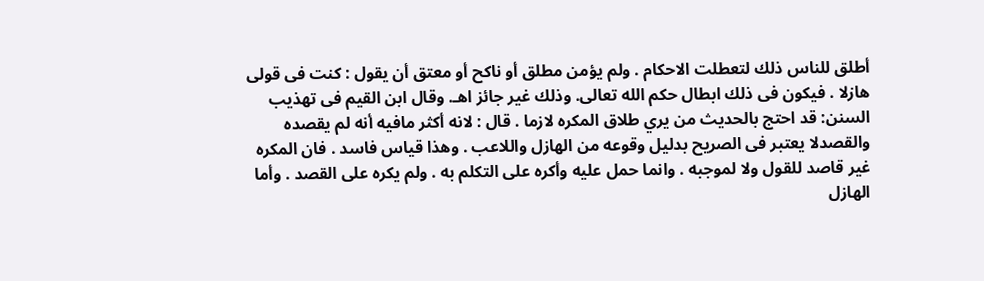أطلق للناس ذلك لتعطلت الاحكام . ولم يؤمن مطلق أو ناكح أو معتق أن يقول : كنت فى قولى هازلا . فيكون فى ذلك ابطال حكم الله تعالى. وذلك غير جائز اهـ. وقال ابن القيم فى تهذيب السنن: قد احتج بالحديث من يري طلاق المكره لازما . قال : لانه أكثر مافيه أنه لم يقصده والقصدلا يعتبر فى الصريح بدليل وقوعه من الهازل واللاعب . وهذا قياس فاسد . فان المكره غير قاصد للقول ولا لموجبه . وانما حمل عليه وأكره على التكلم به . ولم يكره على القصد . وأما الهازل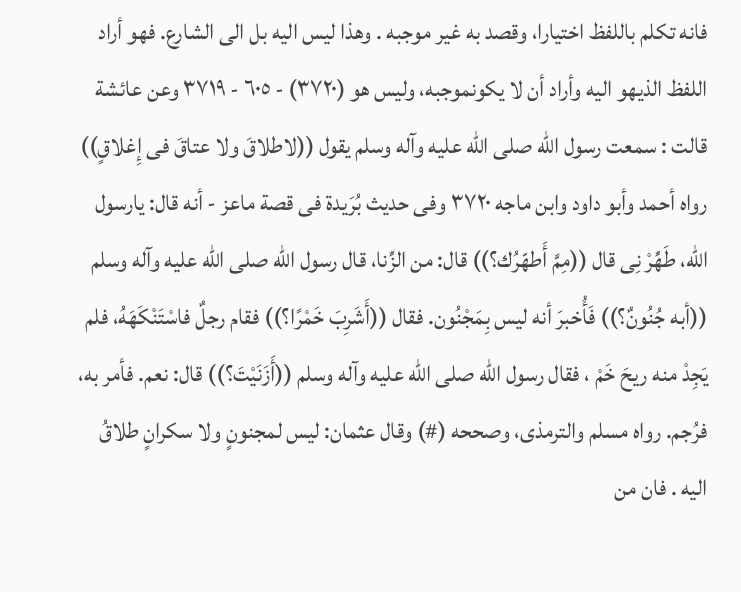فانه تكلم باللفظ اختيارا، وقصد به غير موجبه . وهذا ليس اليه بل الى الشارع. فهو أراد اللفظ الذيهو اليه وأراد أن لا يكونموجبه، وليس هو (٣٧٢٠) - ٦٠٥ - ٣٧١٩ وعن عائشة قالت : سمعت رسول الله صلى الله عليه وآله وسلم يقول ((لاطلاقَ ولا عتاقَ فى إِغلاقٍ)) رواه أحمد وأبو داود وابن ماجه ٣٧٢٠ وفى حديث بُرَيدة فى قصة ماعز - أنه قال: يارسول اللّه، طَهِّرْ نِى قال ((مِمَّ أَطهّرُك؟)) قال: من الزِّنا، قال رسول الله صلى الله عليه وآله وسلم ((أبه جُنُونٌ؟)) فَأُخبرَ أنه ليس بِمَجْنُون. فقال ((أَشَرِبَ خَمْرًا؟)) فقام رجلٌ فاسْتَنْكَهَهُ، فلم يَجِدْ منه ريحَ خَمْ ، فقال رسول الله صلى الله عليه وآله وسلم ((أَزَنَيْتَ؟)) قال: نعم. فأمر به، فرُجم. رواه مسلم والترمذى، وصححه (#) وقال عثمان: ليس لمجنونٍ ولا سكرانٍ طلاقُ اليه . فان من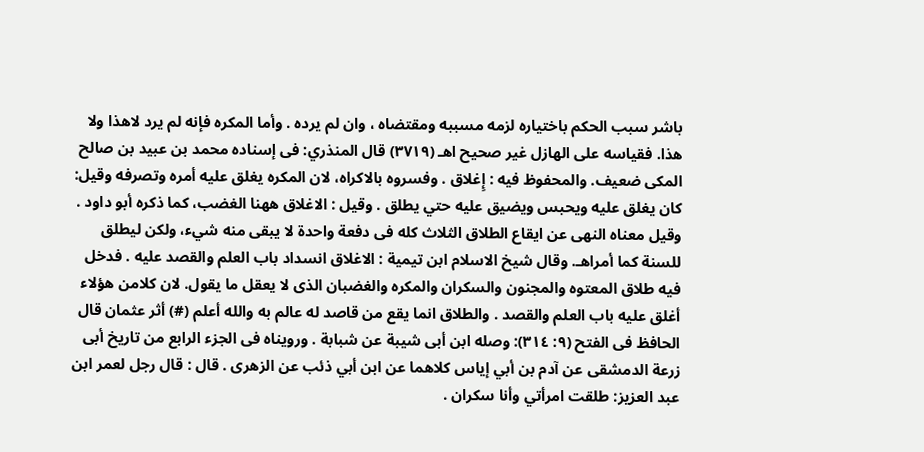باشر سبب الحكم باختياره لزمه مسببه ومقتضاه ، وان لم يرده . وأما المكره فإنه لم يرد لاهذا ولا هذا. فقياسه على الهازل غير صحيح اهـ (٣٧١٩) قال المنذري: فى إسناده محمد بن عبيد بن صالح المكى ضعيف. والمحفوظ فيه : إِغلاق . وفسروه بالاكراه، لان المكره يغلق عليه أمره وتصرفه وقيل: كان يغلق عليه ويحبس ويضيق عليه حتي يطلق . وقيل : الاغلاق ههنا الغضب، كما ذكره أبو داود . وقيل معناه النهى عن ايقاع الطلاق الثلاث كله فى دفعة واحدة لا يبقى منه شيء، ولكن ليطلق للسنة كما أمراهـ. وقال شيخ الاسلام ابن تيمية : الاغلاق انسداد باب العلم والقصد عليه . فدخل فيه طلاق المعتوه والمجنون والسكران والمكره والغضبان الذى لا يعقل ما يقول. لان كلامن هؤلاء أغلق عليه باب العلم والقصد . والطلاق انما يقع من قاصد له عالم به والله أعلم (#) أثر عثمان قال الحافظ فى الفتح (٩: ٣١٤): وصله ابن أبى شيبة عن شبابة . ورويناه فى الجزء الرابع من تاريخ أبى زرعة الدمشقى عن آدم بن أبي إياس كلاهما عن ابن أبي ذئب عن الزهرى . قال : قال رجل لعمر ابن عبد العزيز: طلقت امرأتي وأنا سكران .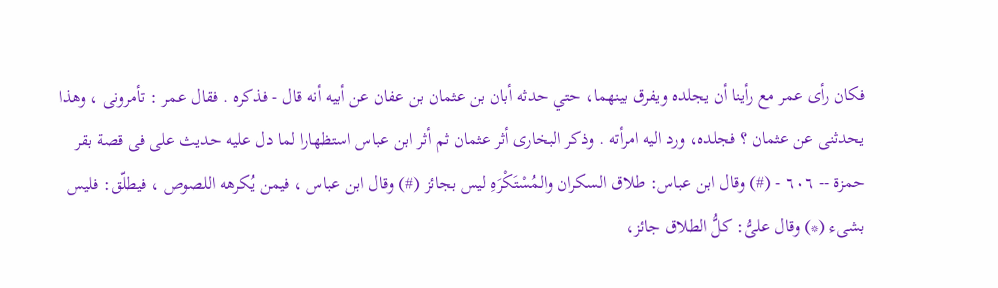فكان رأى عمر مع رأينا أن يجلده ويفرق بينهما، حتي حدثه أبان بن عثمان بن عفان عن أبيه أنه قال - فذكره . فقال عمر : تأمرونى ، وهذا يحدثنى عن عثمان ؟ فجلده، ورد اليه امرأته . وذكر البخارى أثر عثمان ثم أثر ابن عباس استظهارا لما دل عليه حديث على فى قصة بقر حمزة -- ٦٠٦ - (#) وقال ابن عباس: طلاق السكران والمُسْتَكْرَهِ ليس بجائز (#) وقال ابن عباس ، فيمن يُكرهه اللصوص ، فيطلّق: فليس بشىء (*) وقال علىُّ: كلُّ الطلاق جائز،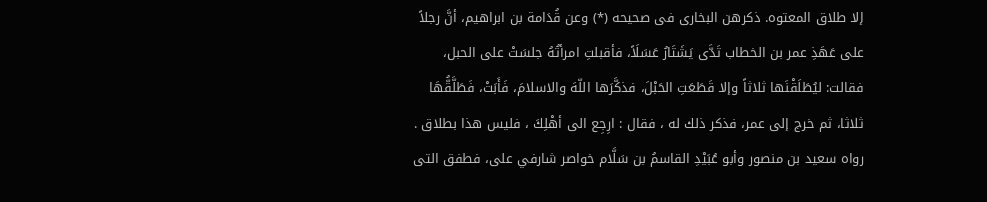إلا طلاق المعتوه. ذكرهن البخارى فى صحيحه (*) وعن قُدَامة بن ابراهيم، أنَّ رجلاً على عَهَذِ عمر بن الخطاب تَدَّى يَشَتَارُ عَسَلَاً، فأقبلتِ امرأتُهُ جلسَتْ على الحبل، فقالت: ليُطَلَقْنَها ثلاثاً وإلا قَطَعَتِ الحَبْلَ، فذكَّرَها اللّهَ والاسلامَ، فَأَبَتْ، فَطَلَّقُّهَا ثلاثا، ثم خرج إلى عمر، فذكر ذلك له ، فقال : ارِجِع الى أهْلِكَ ، فليس هذا بطلاق . رواه سعيد بن منصور وأبو عُبَيْدِ القاسمُ بن سَلَّام خواصر شارفي على، فطفق التى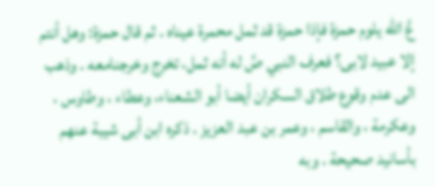عَّ الله يلوم حمزة فإذا حمزة قد ثمل محمرة عيناه . ثم قال حمزة: وهل أنتم إلا عبيد لابى؟ فعرف النبي صَّ له أنه ثمل، تخرج وخرجنامعه . وذهب الى عدم وقوع طلاق السكران أيضا أبو الشعناء، وعطاء ، وطاوس ، وعكرمة ، والقاسم ، وعمر بن عبد العزيز . ذكره ابن أبى شيبة عنهم بأسانيد صحيحة . وبه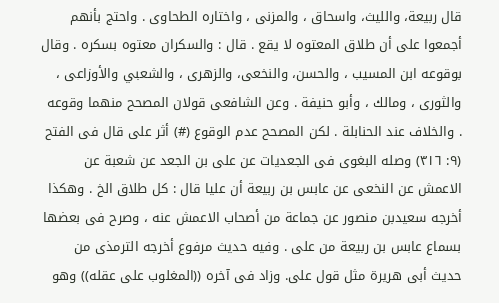قال ربيعة، والليث، واسحاق ، والمزنى ، واختاره الطحاوى . واحتج بأنهم أجمعوا على أن طلاق المعتوه لا يقع . قال : والسكران معتوه بسكره . وقال بوقوعه ابن المسيب ، والحسن، والنخعى، والزهرى ، والشعبي والأوزاعى ، والثورى ، ومالك ، وأبو حنيفة . وعن الشافعى قولان المصحح منهما وقوعه . والخلاف عند الحنابلة . لكن المصحح عدم الوقوع (#) أثر على قال فى الفتح (٩: ٣١٦) وصله البغوى فى الجعديات عن على بن الجعد عن شعبة عن الاعمش عن النخعى عن عابس بن ربيعة أن عليا قال : كل طلاق الخ . وهكذا أخرجه سعيدبن منصور عن جماعة من أصحاب الاعمش عنه ، وصرح فى بعضها بسماع عابس بن ربيعة من على . وفيه حديث مرفوع أخرجه الترمذى من حديث أبى هريرة مثل قول على. وزاد فى آخره ((المغلوب على عقله)) وهو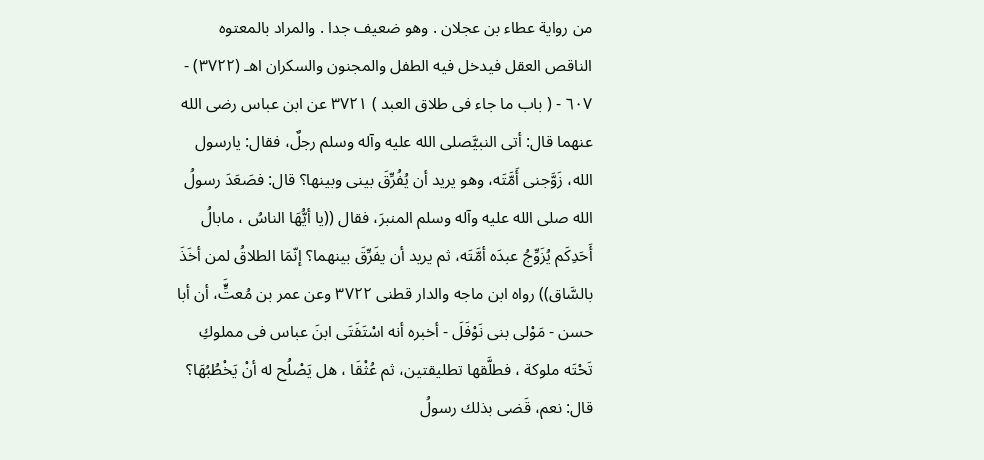من رواية عطاء بن عجلان . وهو ضعيف جدا . والمراد بالمعتوه الناقص العقل فيدخل فيه الطفل والمجنون والسكران اهـ (٣٧٢٢) - ٦٠٧ - ( باب ما جاء فى طلاق العبد ) ٣٧٢١ عن ابن عباس رضى الله عنهما قال: أتى النبيَّصلى الله عليه وآله وسلم رجلٌ، فقال: يارسول الله، زَوَّجنى أَمَّتَه، وهو يريد أن يُفُرِّقَ بينى وبينها؟ قال: فصَعَدَ رسولُ الله صلى الله عليه وآله وسلم المنبرَ، فقال ((يا أيُّهَا الناسُ ، مابالُ أَحَدِكَم يُزَوِّجُ عبدَه أمَّتَه، ثم يريد أن يفَرِّقَ بينهما؟ إنّمَا الطلاقُ لمن أخَذَ بالسَّاق)) رواه ابن ماجه والدار قطنى ٣٧٢٢ وعن عمر بن مُعتٍَّ، أن أبا حسن - مَوْلى بنى نَوْفَلَ - أخبره أنه اسْتَفَتَى ابنَ عباس فى مملوكِ تَحْتَه ملوكة ، فطلَّقها تطليقتين، ثم عُثْقَا ، هل يَصْلُح له أنْ يَخْطُبُهَا؟ قال: نعم، قَضى بذلك رسولُ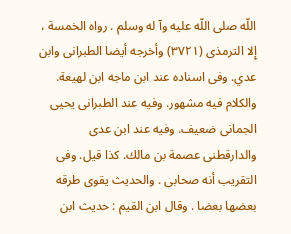اللّه صلى اللّه عليه وآ له وسلم . رواه الخمسة ، إِلا الترمذى (٣٧٢١) وأخرجه أيضا الطبرانى وابن عدي. وفى اسناده عند ابن ماجه ابن لهيعة. والكلام فيه مشهور. وفيه عند الطبرانى يحيى الجمانى ضعيف. وفيه عند ابن عدى والدارقطنى عصمة بن مالك. كذا قيل. وفى التقريب أنه صحابى . والحديث يقوى طرقه بعضها بعضا . وقال ابن القيم : حديث ابن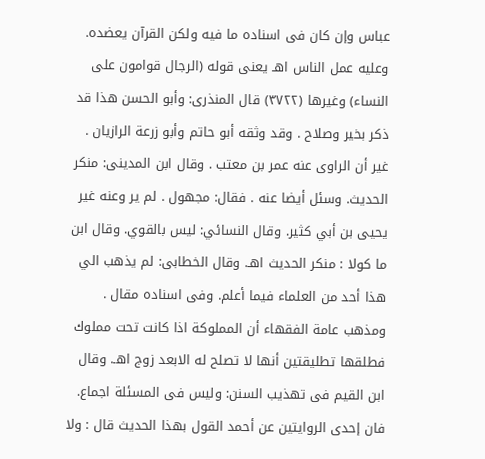عباس وإن كان فى اسناده ما فيه ولكن القرآن يعضده. وعليه عمل الناس اهـ يعنى قوله (الرجال قوامون على النساء) وغيرها (٣٧٢٢) قال المنذرى: وأبو الحسن هذا قد ذكر بخير وصلاح . وقد وثقه أبو حاتم وأبو زرعة الرازيان . غير أن الراوى عنه عمر بن معتب . وقال ابن المدينى: منكر الحديث. وسئل أيضا عنه . فقال: مجهول . لم ير وعنه غير يحيى بن أبي كثير. وقال النسائي: ليس بالقوي. وقال ابن ما كولا : منكر الحديث اهـ. وقال الخطابى: لم يذهب الي هذا أحد من العلماء فيما أعلم. وفى اسناده مقال . ومذهب عامة الفقهاء أن المملوكة اذا كانت تحت مملوك فطلقها تطليقتين أنها لا تصلح له الابعد زوج اهـ. وقال ابن القيم فى تهذيب السنن: وليس فى المسئلة اجماع. فان إحدى الروايتين عن أحمد القول بهذا الحديث قال : ولا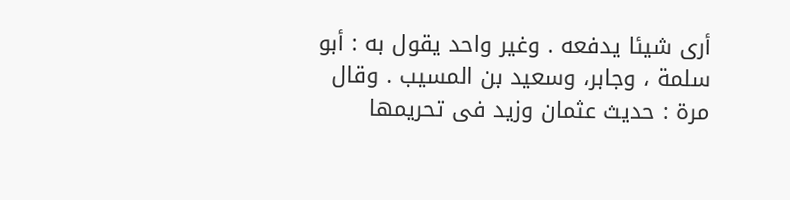أرى شيئا يدفعه . وغير واحد يقول به : أبو سلمة ، وجابر، وسعيد بن المسيب . وقال مرة : حديث عثمان وزيد فى تحريمها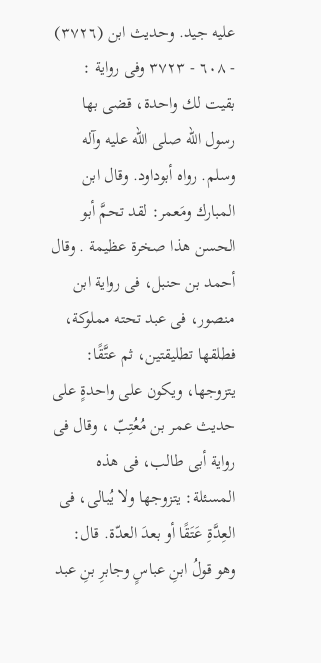عليه جيد. وحديث ابن (٣٧٢٦) - ٦٠٨ - ٣٧٢٣ وفى رواية : بقيت لك واحدة، قضى بها رسول اللّه صلى اللّه عليه وآله وسلم. رواه أبوداود. وقال ابن المبارك ومَعمر: لقد تحمَّ أبو الحسن هذا صخرة عظيمة . وقال أحمد بن حنبل، فى رواية ابن منصور، فى عبد تحته مملوكة، فطلقها تطليقتين، ثم عتَّقًا: يتزوجها، ويكون على واحدةٍ على حديث عمر بن مُعُتِبّ ، وقال فى رواية أبى طالب، فى هذه المسئلة: يتزوجها ولا يُبالى، فى العِدَّةِ عَتَقًا أو بعدَ العدّة. قال: وهو قولُ ابنِ عباسٍ وجابرِ بنِ عبد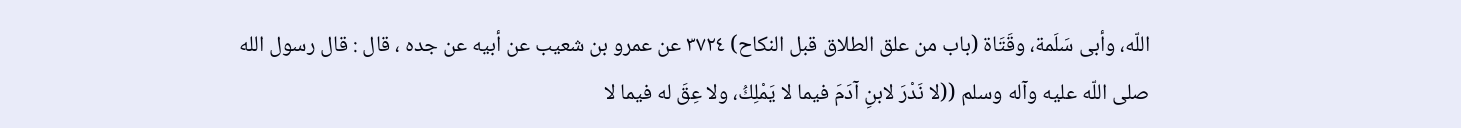اللّه، وأبى سَلَمة، وقَتَاة (باب من علق الطلاق قبل النكاح) ٣٧٢٤ عن عمرو بن شعيب عن أبيه عن جده ، قال : قال رسول الله صلى اللّه عليه وآله وسلم ((لا نَدْرَ لابنِ آدَمَ فيما لا يَمْلِكُ، ولا عِقَ له فيما لا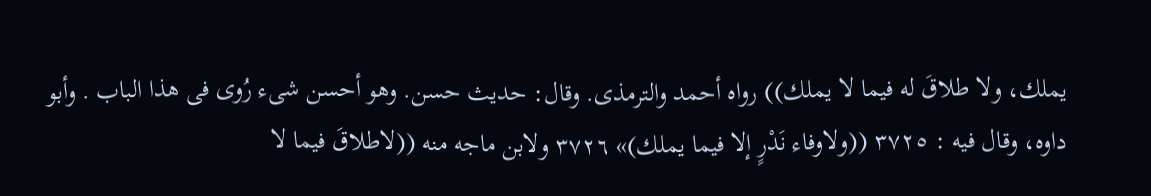يملك، ولا طلاقَ له فيما لا يملك)) رواه أحمد والترمذى. وقال: حديث حسن. وهو أحسن شىء رُوى فى هذا الباب . وأبو داوه، وقال فيه : ٣٧٢٥ ((ولاوفاء نَدْرٍ إلا فيما يملك)» ٣٧٢٦ ولابن ماجه منه ((لاطلاقَ فيما لا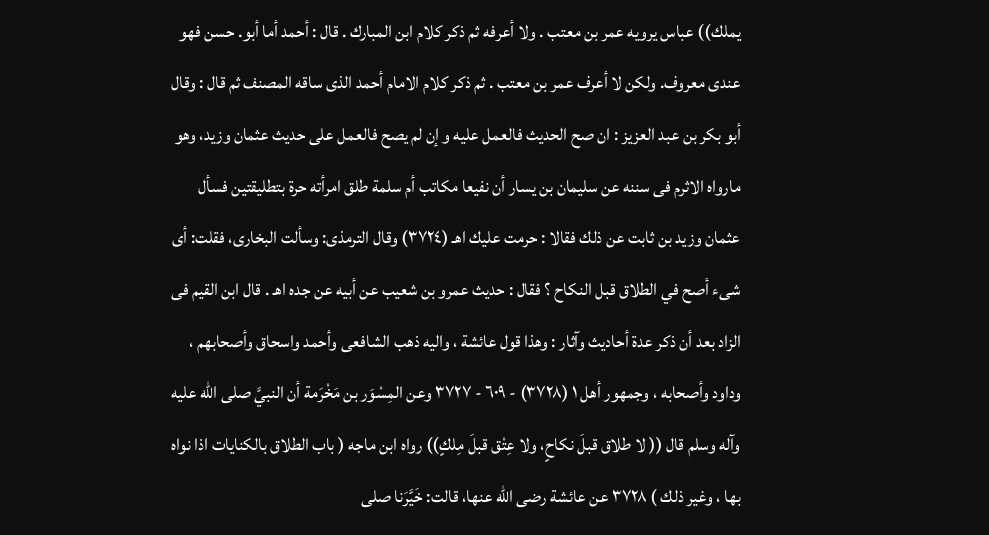يملك)) عباس يرويه عمر بن معتب . ولا أعرفه ثم ذكر كلام ابن المبارك . قال : أحمد أما أبو. حسن فهو عندى معروف. ولكن لا أعرف عمر بن معتب . ثم ذكر كلام الامام أحمد الذى ساقه المصنف ثم قال : وقال أبو بكر بن عبد العزيز : ان صح الحديث فالعمل علیه و إن لم يصح فالعمل على حديث عثمان وزيد، وهو مارواه الاثرم فى سننه عن سليمان بن يسار أن نفيعا مكاتب أم سلمة طلق امرأته حرة بتطليقتين فسأل عثمان وزيد بن ثابت عن ذلك فقالا : حرمت عليك اهـ (٣٧٢٤) وقال الترمذى: وسألت البخارى، فقلت: أى شىء أصح في الطلاق قبل النكاح ؟ فقال : حديث عمرو بن شعيب عن أبيه عن جده اهـ . قال ابن القيم فى الزاد بعد أن ذكر عدة أحاديث وآثار : وهذا قول عائشة ، واليه ذهب الشافعى وأحمد واسحاق وأصحابهم ، وداود وأصحابه ، وجمهور أهل ١ (٣٧٢٨) - ٦٠٩ - ٣٧٢٧ وعن المِسْوَر بن مَخْرَمة أن النبيَّ صلى الله عليه وآله وسلم قال (( لا طلاق قبلَ نكاحٍ، ولا عِتْق قبلَ مِلكٍ)) رواه ابن ماجه ( باب الطلاق بالكنايات اذا نواه بها ، وغير ذلك ) ٣٧٢٨ عن عائشة رضى الله عنها، قالت: خَيَّرَنا صلى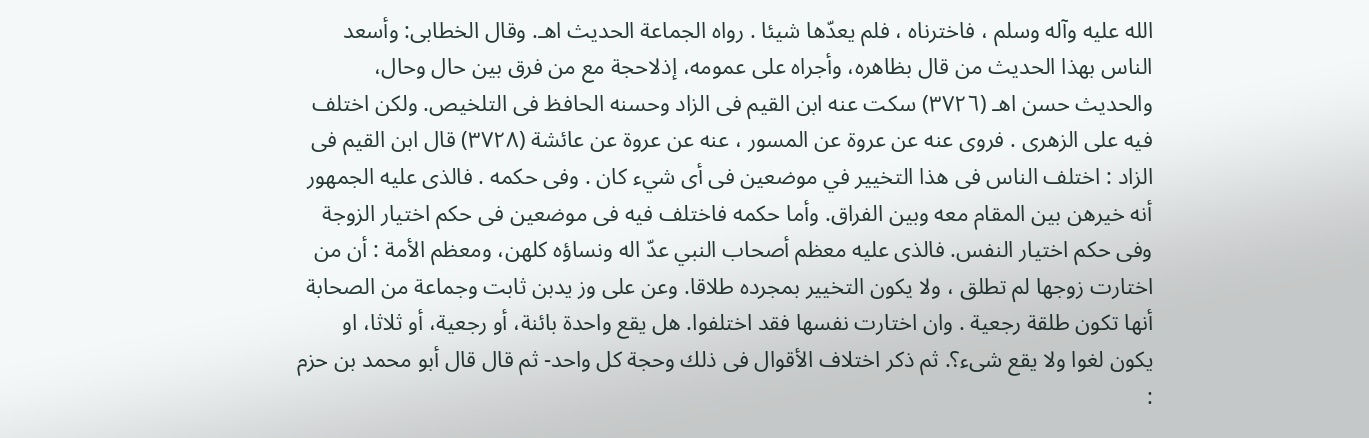الله عليه وآله وسلم ، فاخترناه ، فلم يعدّها شيئا . رواه الجماعة الحديث اهـ. وقال الخطابى: وأسعد الناس بهذا الحديث من قال بظاهره، وأجراه على عمومه، إذلاحجة مع من فرق بين حال وحال، والحديث حسن اهـ (٣٧٢٦) سكت عنه ابن القيم فى الزاد وحسنه الحافظ فى التلخيص. ولكن اختلف فيه على الزهرى . فروى عنه عن عروة عن المسور ، عنه عن عروة عن عائشة (٣٧٢٨) قال ابن القيم فى الزاد : اختلف الناس فى هذا التخيير في موضعين فى أى شيء كان . وفى حكمه . فالذى عليه الجمهور أنه خيرهن بين المقام معه وبين الفراق. وأما حكمه فاختلف فيه فى موضعين فى حكم اختيار الزوجة وفى حكم اختيار النفس. فالذى عليه معظم أصحاب النبي عدّ اله ونساؤه كلهن، ومعظم الأمة : أن من اختارت زوجها لم تطلق ، ولا يكون التخيير بمجرده طلاقا. وعن على وز يدبن ثابت وجماعة من الصحابة أنها تكون طلقة رجعية . وان اختارت نفسها فقد اختلفوا. هل يقع واحدة بائنة، أو رجعية، أو ثلاثا، او يكون لغوا ولا يقع شىء؟. ثم ذكر اختلاف الأقوال فى ذلك وحجة كل واحد- ثم قال قال أبو محمد بن حزم :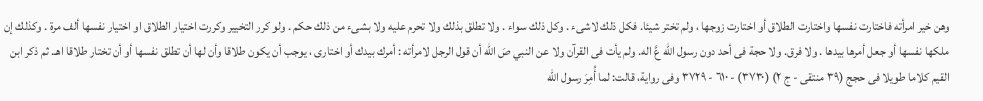وهن خير امرأته فاختارت نفسها واختارت الطلاق أو اختارت زوجها ، ولم تختر شيئا. فكل ذلك لاشىء . وكل ذلك سواء . ولا تطلق بذلك ولا تحرم عليه ولا بشىء من ذلك حكم . ولو كرر التخيير وكررت اختيار الطلاق او اختيار نفسها ألف مرة . وكذلك إن ملكها نفسها أو جعل أمرها بيدها . ولا فرق. ولا حجة فى أحد دون رسول اللّه عَّ اله. ولم يأت فى القرآن ولا عن النبي صَ الله أن قول الرجل لامرأته : أمرك بيدك أو اختارى ، يوجب أن يكون طلاقا وأن لها أن تطلق نفسها أو أن تختار طلاقا اهـ. ثم ذكر ابن القيم كلاما طويلا فى حجج (٣٩ منتقى - ج ٢) (٣٧٣٠) - ٦١٠ - ٣٧٢٩ وفى رواية، قالت: لما أُمِرَ رسول الله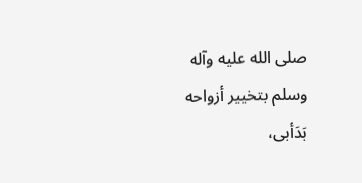صلى الله عليه وآله وسلم بتخيير أزواحه بَدَأبى،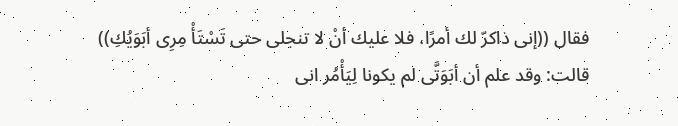فقال ((إنى ذاكرّ لك أمرًا، فلا عليك أنْ لا تنجلى حتى تَسْتَأْ مِرِى أبَوَيُكِ)) قالت: وقد علم أن أبَوَتَّى لم يكونا لِيَأْمُر انى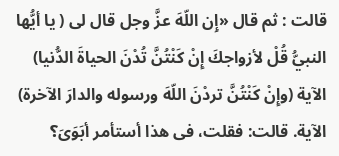قالت : ثم قال «إِن اللّهَ عزَّ وجل قال لى ( يا أيُّها النبيُّ قُلْ لأزواجكَ إِنْ كَنْتُنَّ تُدْنَ الحياةَ الدُّنيا) الآية (وإِنْ كَنْتُنَّ تردْنَ اللّهَ ورسوله والدارَ الآخرة) الآية. قالت: فقلت، فى هذا أستأمر أبَوَىَ؟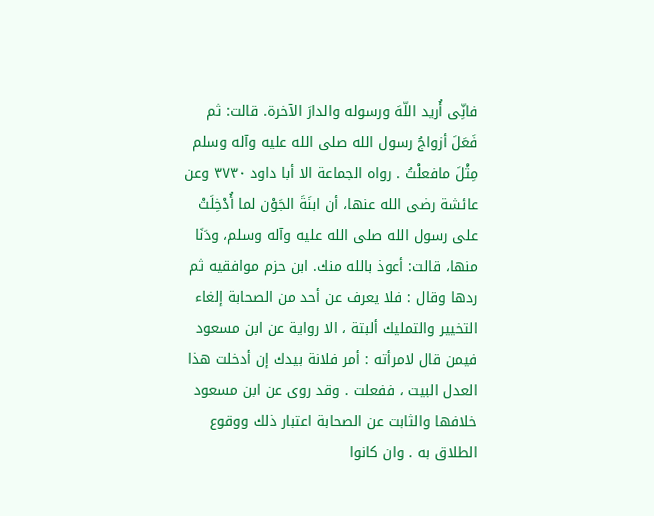فانِّى أُريد اللّهَ ورسوله والدارَ الآخرة. قالت: ثم فَعَلَ أزواجُ رسول الله صلى الله عليه وآله وسلم مِثْلَ مافعلْتُ . رواه الجماعة الا أبا داود ٣٧٣٠ وعن عائشة رضى الله عنها، أن ابنَةَ الجَوْن لما أُدْخِلَتْ على رسول الله صلى الله عليه وآله وسلم، ودَنَا منها، قالت: أعوذ بالله منك. ابن حزم موافقيه ثم ردها وقال : فلا يعرف عن أحد من الصحابة إلغاء التخيير والتمليك ألبتة ، الا رواية عن ابن مسعود فيمن قال لامرأته : أمر فلانة بيدك إن أدخلت هذا العدل البيت ، ففعلت . وقد روى عن ابن مسعود خلافها والثابت عن الصحابة اعتبار ذلك ووقوع الطلاق به . وان كانوا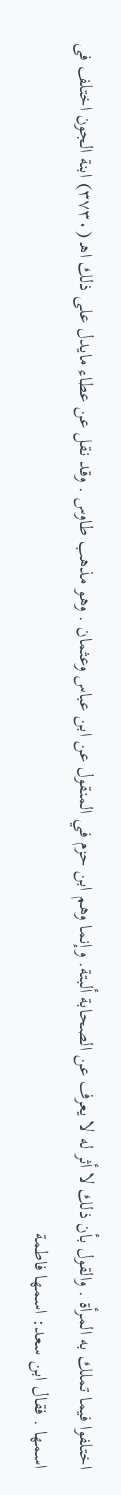اختلفوا فيما تملك به المرأة . والقول بأن ذلك لا أثر له لا يعرف عن الصحابة ألبتة. وإنما وهم ابن حزم في المنقول عن ابن عباس وعثمان . وهو مذهب طاوس . وقد نقل عن عطاء مايدل على ذلك اهـ (٣٧٣٠) ابنة الجون اختلف فى اسمها . فقال ابن سعد: اسمها فاطمة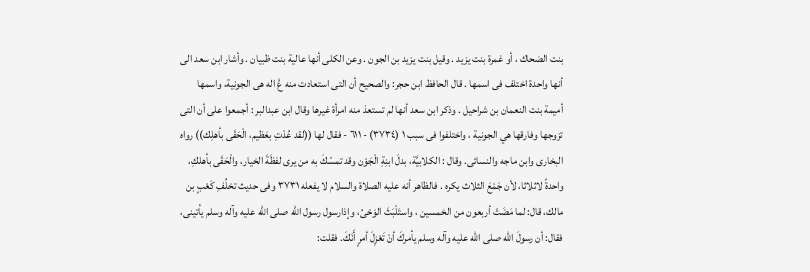بنت الضحاك ، أو غمرة بنت يزيد . وقيل بنت يزيد بن الجون . وعن الكلى أنها عالية بنت ظبيان . وأشار ابن سعد الى أنها واحدة اختلف فى اسمها . قال الحافظ ابن حجر: والصحيح أن التى استعادت منه عَّ اله هى الجونية، واسمها أميمة بنت النعمان بن شراحيل . وذكر ابن سعد أنها لم تستعذ منه امرأة غيرها وقال ابن عبدالبر : أجمعوا على أن التى تزوجها وفارقها هي الجونية ، واختلفوا فى سبب ١ (٣٧٣٤) - ٦١١ - فقال لها ((لقد عُدْتِ بعَظيم، الْحَقَى بأهلِك)) رواه البخارى وابن ماجه والنسائى. وقال : الكلابيَّة، بدلَ ابنِةِ الْجَوْن وقد تمسّكَ به من يرى لفظَةَ الخيار، والْحَقَى بأهلكِ، واحدةً لاثلاثا، لأن جَمْعَ الثلاث يكره . فالظاهر أنه عليه الصلاة والسلام لا يفعله ٣٧٣١ وفى حديث تخلُفِ كَعْبٍ بن مالك، قال: لما مَضَتْ أربعون من الخمسين ، واستَلْبَثَ الوَحْىُ، وإذارسول رسول الله صلى الله عليه وآله وسلم يأتينى، فقال: أن رسولَ الله صلى الله عليه وآله وسلم يأمركَ أنْ تَعْزِلَ أمرٍ أَنَكَ. فقلت: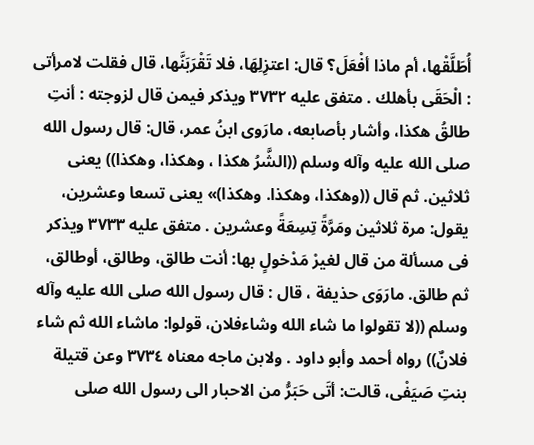أُطَلَّقْها، أم ماذا أفْعَلَ؟ قال: اعتزِلِهَا، فلا تَقْرَبَنَّها، قال فقلت لامرأتى : الْحَقَى بأهلك . متفق عليه ٣٧٣٢ ويذكر فيمن قال لزوجته : أنتِ طالقُ هكذا، وأشار بأصابعه، مارَوى ابنُ عمر، قال: قال رسول الله صلى الله عليه وآله وسلم ((الشَّرُ هكذا ، وهكذا، وهكذا)) يعنى ثلاثين. ثم قال ((وهكذا، وهكذا. وهكذا)» يعنى تسعا وعشرين، يقول: مرة ثلاثين ومَرَّةً تِسِعَةً وعشرين . متفق عليه ٣٧٣٣ ويذكر فى مسألة من قال لغيرْ مَدْخولٍ بها: أنت طالق، وطالق، أوطالق، ثم طالق. مارَوَى حذيفة ، قال : قال رسول الله صلى الله عليه وآله وسلم ((لا تقولوا ما شاء الله وشاءفلان، قولوا: ماشاء الله ثم شاء فلانٌ)) رواه أحمد وأبو داود . ولابن ماجه معناه ٣٧٣٤ وعن قتيلة بنتِ صَيَفْى، قالت: أتَى حَبَرُّ من الاحبار الى رسول الله صلى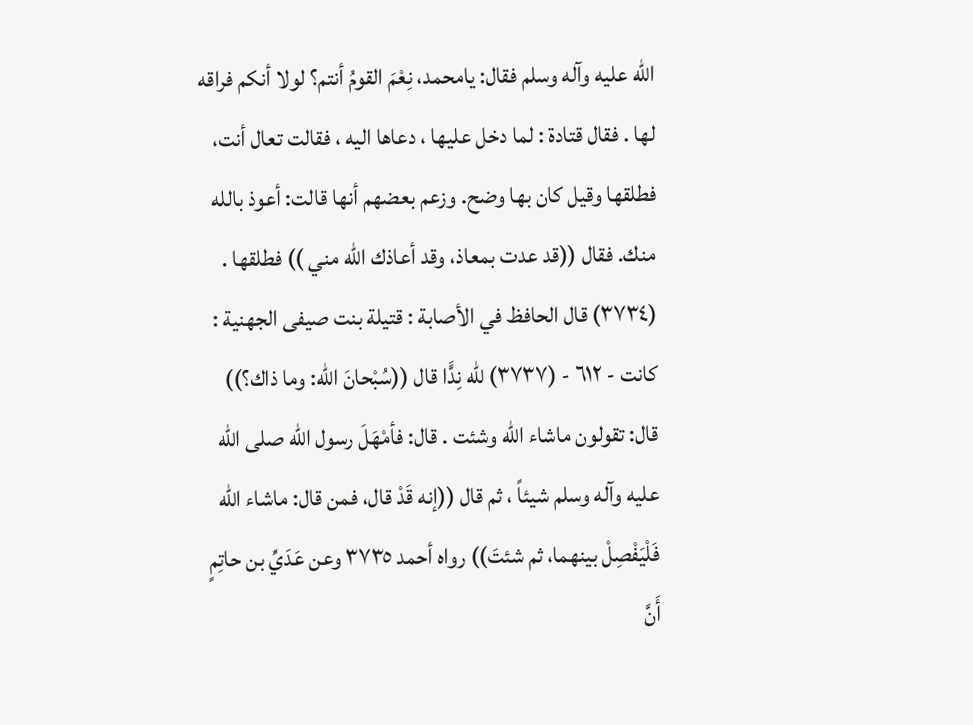الله عليه وآله وسلم فقال: يامحمد، نِعْمَ القومُ أنتم؟ لولا أنكم فراقه لها . فقال قتادة : لما دخل عليها ، دعاها اليه ، فقالت تعال أنت، فطلقها وقيل كان بها وضح. وزعم بعضهم أنها قالت: أعوذ بالله منك. فقال ((قد عدت بمعاذ، وقد أعاذك الله مني )) فطلقها . (٣٧٣٤) قال الحافظ في الأصابة : قتيلة بنت صيفى الجهنية : كانت - ٦١٢ - (٣٧٣٧) للّه نِدًّا قال ((سُبْحانَ اللّه: وما ذاك؟)) قال: تقولون ماشاء الله وشئت . قال: فأمْهَلَ رسول الله صلى الله عليه وآله وسلم شيئاً ، ثم قال ((إنه قَدْ قال، فمن قال: ماشاء اللّه فَلْيَفْصِلْ بينهما، ثم شئتَ)) رواه أحمد ٣٧٣٥ وعن عَدَيِّ بن حاتِمٍ أَنَّ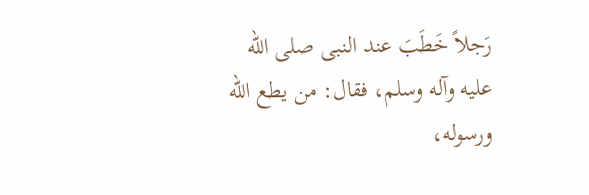رَجلاً خَطَبَ عند النبى صلى الله عليه وآله وسلم، فقال: من يطع الله ورسوله،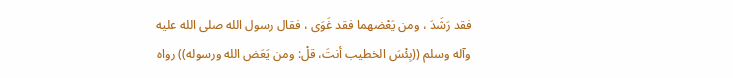فقد رَشَدَ ، ومن يَعْضهما فقد غَوَى ، فقال رسول الله صلى الله عليه وآله وسلم ((بِئْسَ الخطيب أنتَ، قلْ: ومن يَعَض الله ورسوله)) رواه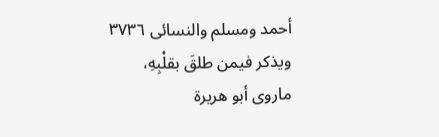أحمد ومسلم والنسائى ٣٧٣٦ ويذكر فيمن طلقَ بقلْبِهِ، ماروى أبو هريرة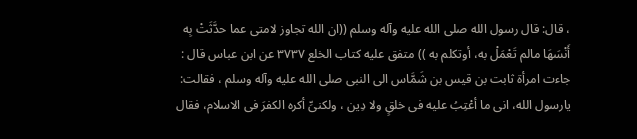، قال: قال رسول الله صلى الله عليه وآله وسلم ((ان الله تجاوز لامتى عما حدَّثَتْ بِه أَنْسَهَا مالم تَعْمَلْ به، أوتكلم به )) متفق عليه كتاب الخلع ٣٧٣٧ عن ابن عباس قال : جاءت امرأة ثابت بن قيس بن شَمَّاس الى النبى صلى الله عليه وآله وسلم ، فقالت: يارسول الله، انى ما أعْتِبُ عليه فى خلقٍ ولا دِين ، ولكنىِّ أكره الكفرَ فى الاسلام، فقال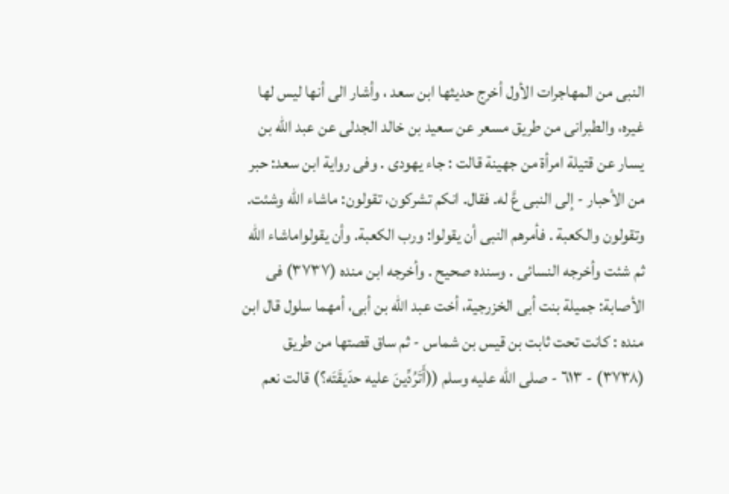النبى من المهاجرات الأول أخرج حديثها ابن سعد ، وأشار الى أنها ليس لها غيره، والطبرانى من طريق مسعر عن سعيد بن خالد الجدلى عن عبد الله بن يسار عن قتيلة امرأة من جهينة قالت : جاء يهودى . وفى رواية ابن سعد: حبر من الأحبار - إلى النبى عَّ له. فقال. انكم تشركون، تقولون: ماشاء الله وشئت. وتقولون والكعبة . فأمرهم النبى أن يقولوا: ورب الكعبة. وأن يقولواماشاء الله ثم شئت وأخرجه النسائى . وسنده صحيح . وأخرجه ابن منده (٣٧٣٧) فى الأصابة: جميلة بنت أبى الخزرجية، أخت عبد الله بن أبى، أمهما سلول قال ابن منده : كانت تحت ثابت بن قيس بن شماس - ثم ساق قصتها من طريق (٣٧٣٨) - ٦١٣ - صلى الله عليه وسلم ((أَتَرُدِّينَ عليه حدَيقَتَه؟) قالت نعم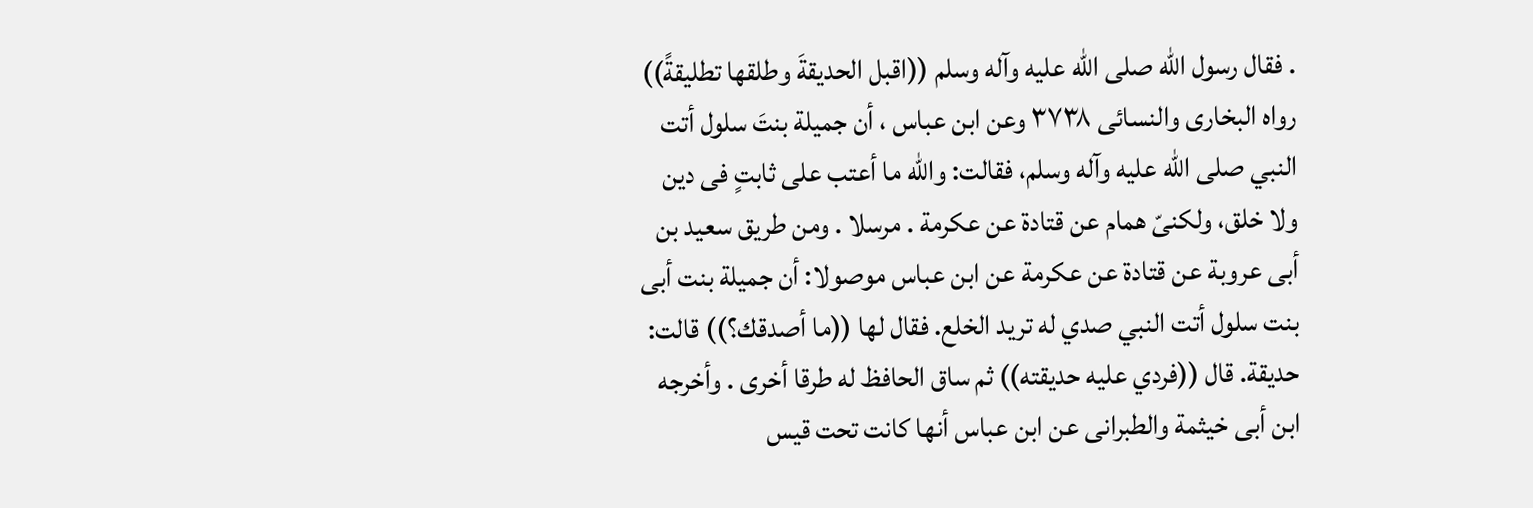. فقال رسول الله صلى الله عليه وآله وسلم ((اقبل الحديقةَ وطلقها تطليقةً)) رواه البخارى والنسائى ٣٧٣٨ وعن ابن عباس ، أن جميلة بنتَ سلول أتت النبي صلى الله عليه وآله وسلم، فقالت: والله ما أعتب على ثابتٍ فى دين ولا خلق، ولكنىّ همام عن قتادة عن عكرمة . مرسلا . ومن طريق سعيد بن أبى عروبة عن قتادة عن عكرمة عن ابن عباس موصولا: أن جميلة بنت أبى بنت سلول أتت النبي صدي له تريد الخلع. فقال لها ((ما أصدقك؟)) قالت: حديقة. قال ((فردي عليه حديقته)) ثم ساق الحافظ له طرقا أخرى . وأخرجه ابن أبى خيثمة والطبرانى عن ابن عباس أنها كانت تحت قيس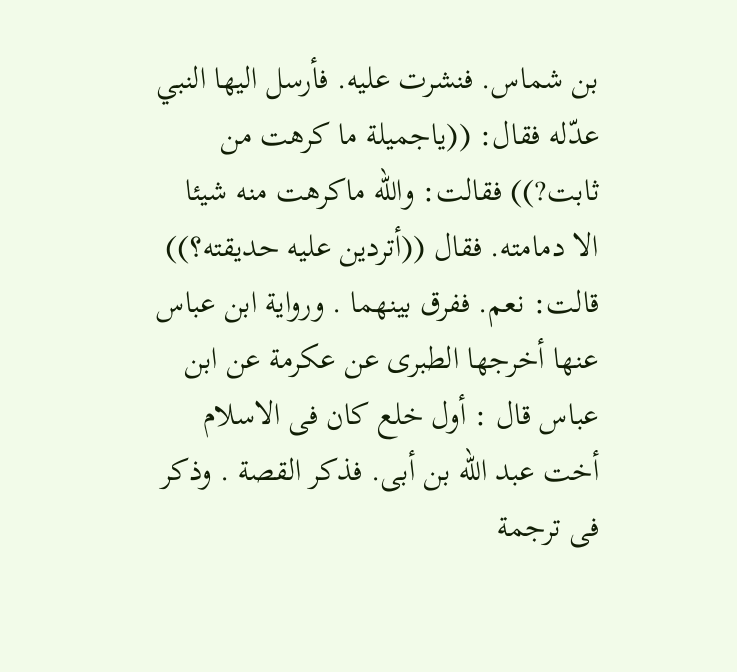بن شماس. فنشرت عليه. فأرسل اليها النبي عدّله فقال: ((ياجميلة ما كرهت من ثابت?)) فقالت: واللّه ماكرهت منه شيئا الا دمامته. فقال ((أتردين عليه حديقته؟)) قالت: نعم. ففرق بينهما . ورواية ابن عباس عنها أخرجها الطبرى عن عكرمة عن ابن عباس قال : أول خلع كان فى الاسلام أخت عبد اللّه بن أبى. فذكر القصة . وذكر فى ترجمة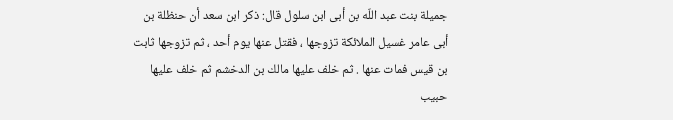جميلة بنت عبد اللّه بن أبى ابن سلول قال: ذكر ابن سعد أن حنظلة بن أبى عامر غسيل الملائكة تزوجها ، فقتل عنها يوم أحد ، ثم تزوجها ثابت بن قيس فمات عنها . ثم خلف عليها مالك بن الدخشم ثم خلف عليها حبيب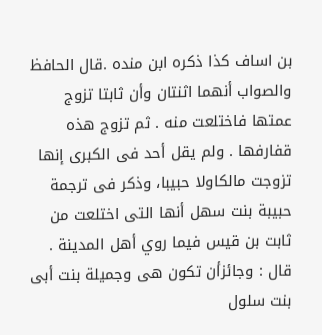بن اساف كذا ذكره ابن منده .قال الحافظ والصواب أنهما اثنتان وأن ثابتا تزوج عمتها فاختلعت منه . ثم تزوج هذه قفارفها . ولم يقل أحد فى الكبرى إنها تزوجت مالكاولا حبيبا، وذكر فى ترجمة حبيبة بنت سهل أنها التى اختلعت من ثابت بن قيس فيما روي أهل المدينة . قال : وجائزأن تكون هى وجميلة بنت أبى بنت سلول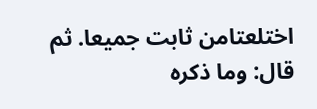اختلعتامن ثابت جميعا. ثم قال: وما ذكره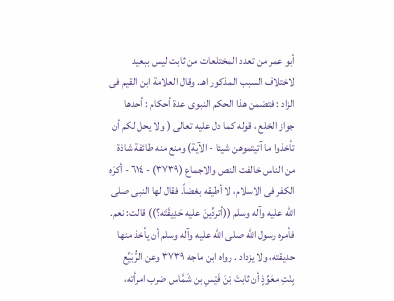أبو عمر من تعدد المختلعات من ثابت ليس ببعيد لاختلاف السبب المذكور اهـ. وقال العلامة ابن القيم فى الزاد : فتضمن هذا الحكم النبوى عدة أحكام : أحدها جواز الخلع ، قوله كما دل عليه تعالى ( ولا يحل لكم أن تأخذوا ما آتيتموهن شيئا - الآية) ومنع منه طائفة شاذة من الناس خالفت النص والاجماع (٣٧٣٩) - ٦١٤ - أكرَه الكفر فى الاسلام، لا أطيقه بغضاً. فقال لها النبى صلى الله عليه وآله وسلم ((أتردِّينَ عليه حَدِيقَتَه؟)) قالت: نعم. فأمره رسول الله صلى اللّه عليه وآله وسلم أن يأخذ منها حديقته، ولا يزداد . رواه ابن ماجه ٣٧٣٩ وعن الرُّبَيِّع بِنْتِ معَوِّذٍ أن ثابتَ بْنَ فَيْسِ بن شَمَّاس ضرب امرأته،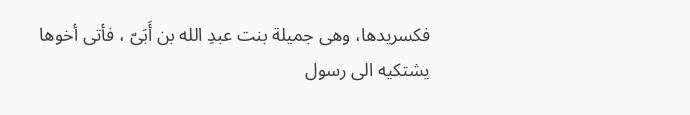فكسريدها، وهى جميلة بنت عبدِ الله بن أَبَىّ ، فأتى أخوها يشتكيه الى رسول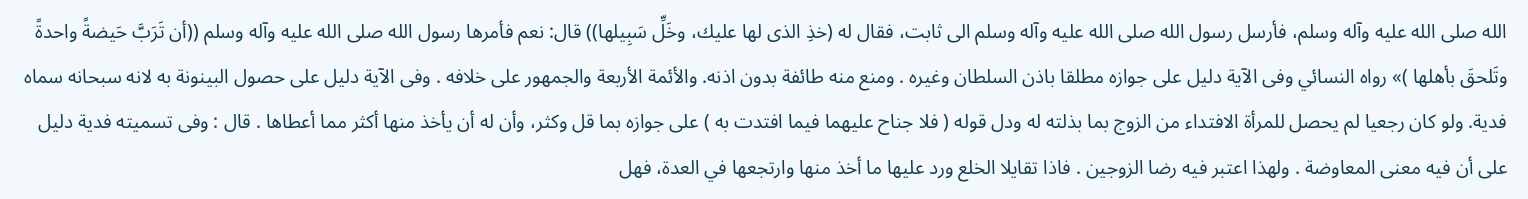الله صلى الله عليه وآله وسلم، فأرسل رسول الله صلى الله عليه وآله وسلم الى ثابت، فقال له (خذِ الذى لها عليك، وخَلِّ سَبِيلها)) قال: نعم فأمرها رسول الله صلى الله عليه وآله وسلم ((أن تَرَبَّ حَيضةً واحدةً وتَلحقَ بأهلها )» رواه النسائي وفى الآية دليل على جوازه مطلقا باذن السلطان وغيره . ومنع منه طائفة بدون اذنه. والأئمة الأربعة والجمهور على خلافه . وفى الآية دليل على حصول البينونة به لانه سبحانه سماه فدية. ولو كان رجعيا لم يحصل للمرأة الافتداء من الزوج بما بذلته له ودل قوله ( فلا جناح عليهما فيما افتدت به ) على جوازه بما قل وكثر، وأن له أن يأخذ منها أكثر مما أعطاها . قال : وفى تسميته فدية دليل على أن فيه معنى المعاوضة . ولهذا اعتبر فيه رضا الزوجين . فاذا تقايلا الخلع ورد عليها ما أخذ منها وارتجعها في العدة، فهل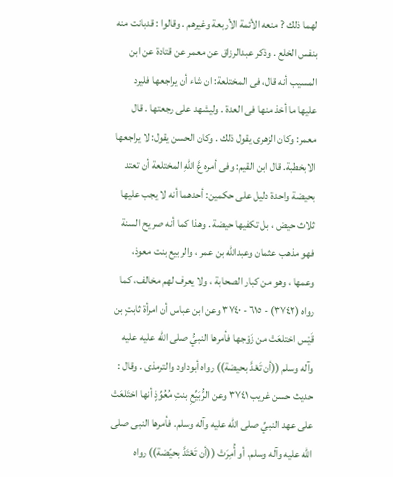لهما ذلك ? منعه الأئمة الأربعة وغيرهم . وقالوا : قدبانت منه بنفس الخلع . وذكر عبدالرزاق عن معمر عن قتادة عن ابن المسيب أنه قال، فى المختلعة: ان شاء أن يراجعها فليرد عليها ما أخذ منها فى العدة . وليشهد على رجعتها . قال معمر: وكان الزهرى يقول ذلك . وكان الحسن يقول: لا يراجعها الابخطبة. قال ابن القيم: وفى أمره عَّ اللّهِ المختلعة أن تعتد بحيضة واحدة دليل على حكمين: أحدهما أنه لا يجب عليها ثلاث حيض ، بل تكفيها حيضة . وهذا كما أنه صريح السنة فهو مذهب عثمان وعبدالله بن عمر ، والربيع بنت معوذ، وعمها ، وهو من كبار الصحابة ، ولا يعرف لهم مخالف، كما رواه (٣٧٤٢) - ٦١٥ - ٣٧٤٠ وعن ابن عباس أن امرأة ثابتٍ بن قَيْس اختلعَتْ من زَوْجها فأمرها النبيُّ صلى الله عليه عليه وآله وسلم ((أن تَعْدَّ بحيضة)) رواه أبوداود والترمذى . وقال : حديث حسن غريب ٣٧٤١ وعن الرُّبَيِّعِ بنتِ مُعُوِّذٍ أنها اختَلعَتْ على عهد النبيِّ صلى الله عليه وآله وسلم. فأمرها النبى صلى الله عليه وآله وسلم. أو أُمِرَتْ ((أن تَعْتَدَّ بحيّضة)) رواه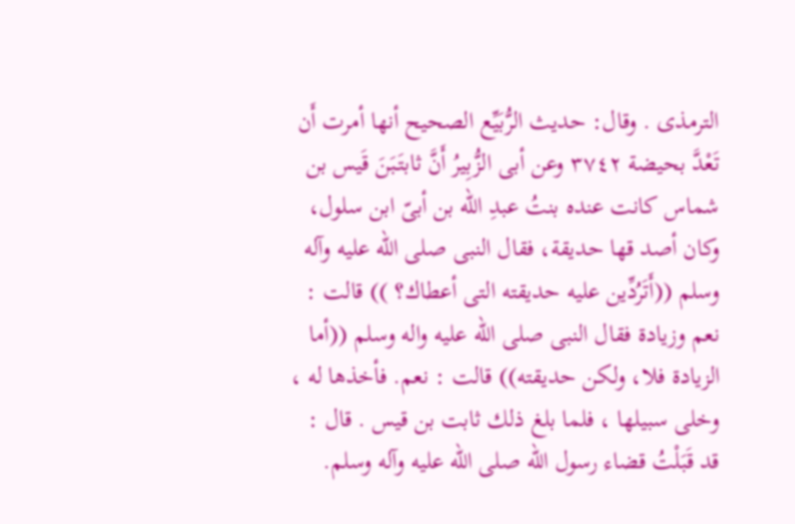الترمذى . وقال: حديث الرُّبَيِّع الصحيح أنها أمرت أَن تَعْدَّ بحيضة ٣٧٤٢ وعن أبى الزُّبِيرُ أَنَّ ثابتَبَنَ قَيس بن شماس كانت عنده بنتُ عبدِ الله بن أبىّ ابن سلول، وكان أصد قها حديقة، فقال النبى صلى الله عليه وآله وسلم ((أَتَرُدِّين عليه حديقته التى أعطاك؟ )) قالت : نعم وزيادة فقال النبى صلى الله عليه واله وسلم ((أما الزيادة فلا، ولكن حديقته)) قالت : نعم. فأخذها له ، وخلى سبيلها ، فلما بلغ ذلك ثابت بن قيس . قال : قد قَبَلْتُ قضاء رسول الله صلى الله عليه وآله وسلم.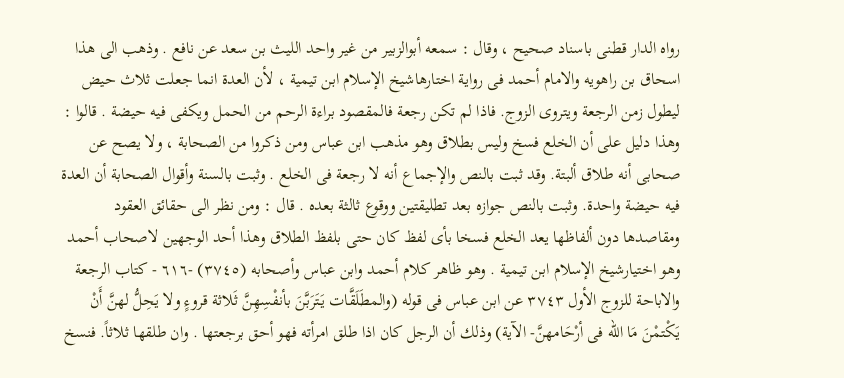رواه الدار قطنى باسناد صحيح ، وقال : سمعه أبوالزبير من غير واحد الليث بن سعد عن نافع . وذهب الى هذا اسحاق بن راهويه والامام أحمد فى رواية اختارهاشيخ الإسلام ابن تيمية ، لأن العدة انما جعلت ثلاث حيض ليطول زمن الرجعة ويتروى الزوج. فاذا لم تكن رجعة فالمقصود براءة الرحم من الحمل ويكفى فيه حيضة . قالوا : وهذا دليل على أن الخلع فسخ وليس بطلاق وهو مذهب ابن عباس ومن ذكروا من الصحابة ، ولا يصح عن صحابى أنه طلاق ألبتة. وقد ثبت بالنص والإجماع أنه لا رجعة فى الخلع . وثبت بالسنة وأقوال الصحابة أن العدة فيه حيضة واحدة. وثبت بالنص جوازه بعد تطليقتين ووقوع ثالثة بعده . قال : ومن نظر الى حقائق العقود ومقاصدها دون ألفاظها يعد الخلع فسخا بأى لفظ كان حتى بلفظ الطلاق وهذا أحد الوجهين لاصحاب أحمد وهو اختيارشيخ الإسلام ابن تيمية . وهو ظاهر كلام أحمد وابن عباس وأصحابه (٣٧٤٥) -٦١٦ - كتاب الرجعة والاباحة للزوج الأول ٣٧٤٣ عن ابن عباس فى قوله (والمطَلَقَّات يَتَرَبَّنَ بأنفْسِهِنَّ ثَلاثة قروءٍ ولا يَحِلُّ لهنَّ أَنْ يَكْتمْنَ مَا الله فى أرْحَامهنَّ- الآية) وذلك أن الرجل كان اذا طلق امرأته فهو أحق برجعتها . وان طلقها ثلاثاً. فنسخ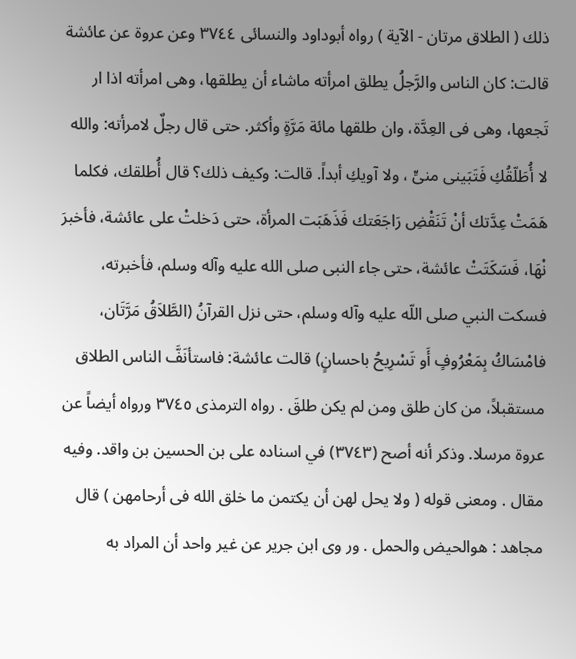ذلك ( الطلاق مرتان - الآية ) رواه أبوداود والنسائى ٣٧٤٤ وعن عروة عن عائشة قالت: كان الناس والرَّجلُ يطلق امرأته ماشاء أن يطلقها، وهى امرأته اذا ار تَجعها، وهى فى العِدَّة، وان طلقها مائة مَرَّةٍ وأكثر. حتى قال رجلٌ لامرأته: والله لا أُطَلّقُكِ فَتَبَينى منىٍّ ، ولا آويكِ أبداً. قالت: وكيف ذلك؟ قال أُطلقك، فكلما هَمَتْ عِدَّتك أنْ تَنَقْضِ رَاجَعَتك فَذَهَبَت المرأة، حتى دَخلتْ على عائشة، فأخبرَ نْهَا، فَسَكَتَتْ عائشة، حتى جاء النبى صلى الله عليه وآله وسلم، فأخبرته، فسكت النبي صلى اللّه عليه وآله وسلم، حتى نزل القرآنُ (الطَّلاَقُ مَرَّتَان، فامْسَاكُ بِمَعْرُوفٍ أَو تَسْرِيحُ باحسانٍ) قالت عائشة: فاستأنَفَّ الناس الطلاق مستقبلاً، من كان طلق ومن لم يكن طلقَ . رواه الترمذى ٣٧٤٥ ورواه أيضاً عن عروة مرسلا. وذكر أنه أصح (٣٧٤٣) في اسناده على بن الحسين بن واقد. وفيه مقال . ومعنى قوله ( ولا يحل لهن أن يكتمن ما خلق الله فى أرحامهن ) قال مجاهد : هوالحيض والحمل . ور وى ابن جرير عن غير واحد أن المراد به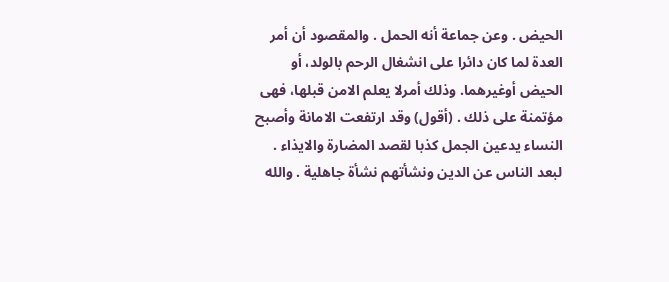الحيض . وعن جماعة أنه الحمل . والمقصود أن أمر العدة لما كان دائرا على انشغال الرحم بالولد، أو الحيض أوغيرهما. وذلك أمرلا يعلم الامن قبلها، فهى مؤتمنة على ذلك . (أقول) وقد ارتفعت الامانة وأصبح النساء يدعين الجمل كذبا لقصد المضارة والايذاء . لبعد الناس عن الدين ونشأتهم نشأة جاهلية . والله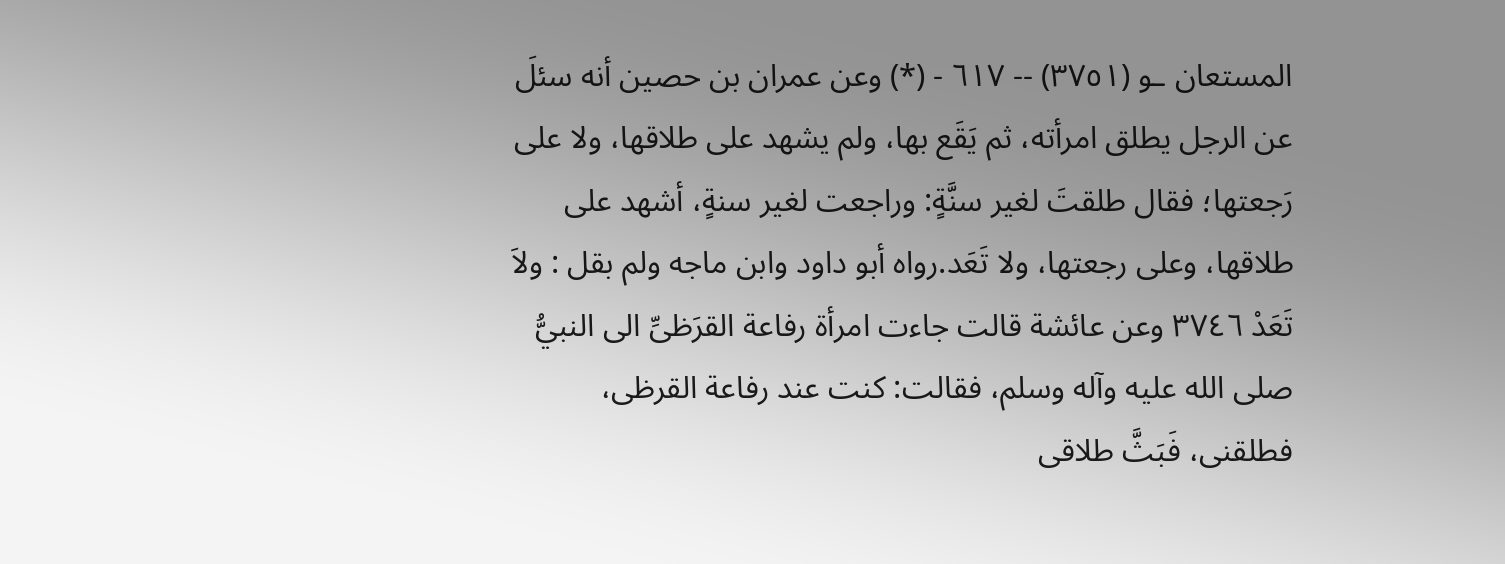المستعان ـو (٣٧٥١) -- ٦١٧ - (*) وعن عمران بن حصين أنه سئلَ عن الرجل يطلق امرأته، ثم يَقَع بها، ولم يشهد على طلاقها، ولا على رَجعتها؛ فقال طلقتَ لغير سنَّةٍ: وراجعت لغير سنةٍ، أشهد على طلاقها، وعلى رجعتها، ولا تَعَد.رواه أبو داود وابن ماجه ولم بقل : ولاَ تَعَدْ ٣٧٤٦ وعن عائشة قالت جاءت امرأة رفاعة القرَظىِّ الى النبيُّ صلى الله عليه وآله وسلم، فقالت: كنت عند رفاعة القرظى، فطلقنى، فَبَثَّ طلاقى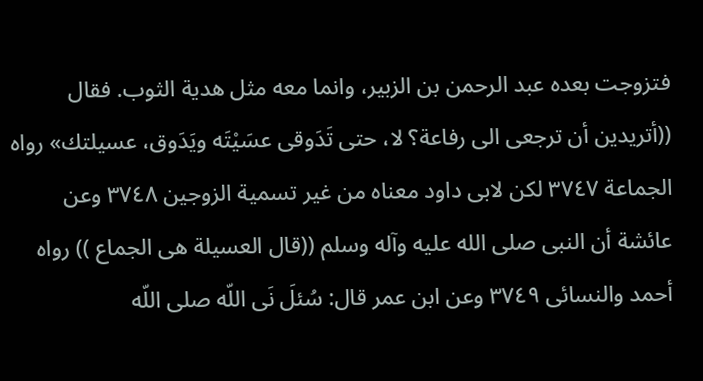فتزوجت بعده عبد الرحمن بن الزبير، وانما معه مثل هدية الثوب. فقال ((أتريدين أن ترجعى الى رفاعة؟ لا، حتى تَدَوقى عسَيْتَه ويَدَوق، عسيلتك» رواه الجماعة ٣٧٤٧ لكن لابى داود معناه من غير تسمية الزوجين ٣٧٤٨ وعن عائشة أن النبى صلى الله عليه وآله وسلم ((قال العسيلة هى الجماع )) رواه أحمد والنسائى ٣٧٤٩ وعن ابن عمر قال: سُئلَ نَى اللّه صلى اللّه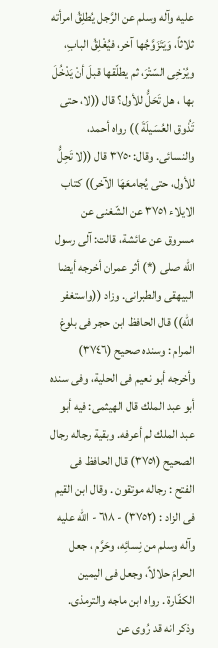عليه وآله وسلم عن الرَّجل يُطلِقُ امرأته ثلاثاً، وَيَتَزَوَّجُها آخر، فيُغْلِقُ البابِ، ويُرْخِى السّتْرَ، ثم يطلّقها قبلَ أنْ يَدْخُلَ بها ، هل تَحَلُّ للأول؟ قال ((لا، حتى تَذُوق العُسَيلَةَ )) رواه أحمد، والنسائى. وقال: ٣٧٥٠ قال ((لا تَحِلُّ للأول، حتى يُجامعَهَا الآخر)) كتاب الايلاء ٣٧٥١ عن الشّغنى عن مسروق عن عائشة، قالت: آلى رسول الله صلى (*) أثر عمران أخرجه أيضا البيهقى والطبرانى. وزاد ((واستغفر الله)) قال الحافظ ابن حجر فى بلوغ المرام : وسنده صحيح (٣٧٤٦) وأخرجه أبو نعيم فى الحلية، وفى سنده أبو عبد الملك قال الهيثمى: فيه أبو عبد الملك لم أعرفه. وبقية رجاله رجال الصحيح (٣٧٥١) قال الحافظ فى الفتح : رجاله موتقون . وقال ابن القيم فى الزاد : (٣٧٥٢) - ٦١٨ - الله عليه وآله وسلم من نِسائِه، وحَرَّم ، جعل الحرامَ حلالاً، وجعل فى اليمين الكفّارة . رواه ابن ماجه والترمذى. وذكر انه قد رُوى عن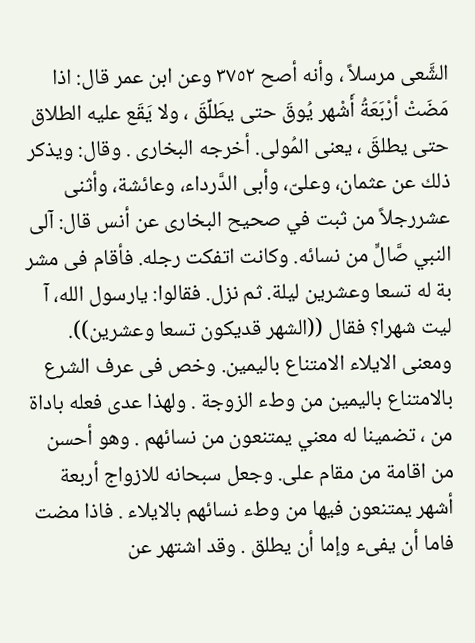الشَّعى مرسلاً ، وأنه أصح ٣٧٥٢ وعن ابن عمر قال: اذا مَضَتْ أرْبَعَةُ أَشْهر يُوقَ حتى يطَلِّقَ ، ولا يَقَع عليه الطلاق حتى يطلقَ ، يعنى المُولى. أخرجه البخارى . وقال: ويذكر ذلك عن عثمان، وعلىّ، وأبى الدَّرداء، وعائشة، وأثنى عشررجلاً من ثبت في صحيح البخارى عن أنس قال: آلى النبي صَّالٍّ من نسائه. وكانت اتفكت رجله. فأقام فى مشر بة له تسعا وعشرين ليلة. ثم نزل. فقالوا: يارسول الله، آ ليت شهرا؟ فقال ((الشهر قديكون تسعا وعشرين)). ومعنى الايلاء الامتناع باليمين. وخص فى عرف الشرع بالامتناع باليمين من وطء الزوجة . ولهذا عدى فعله باداة من ، تضمينا له معني يمتنعون من نسائهم . وهو أحسن من اقامة من مقام على. وجعل سبحانه للازواج أربعة أشهر يمتنعون فيها من وطء نسائهم بالايلاء . فاذا مضت فاما أن يفىء وإما أن يطلق . وقد اشتهر عن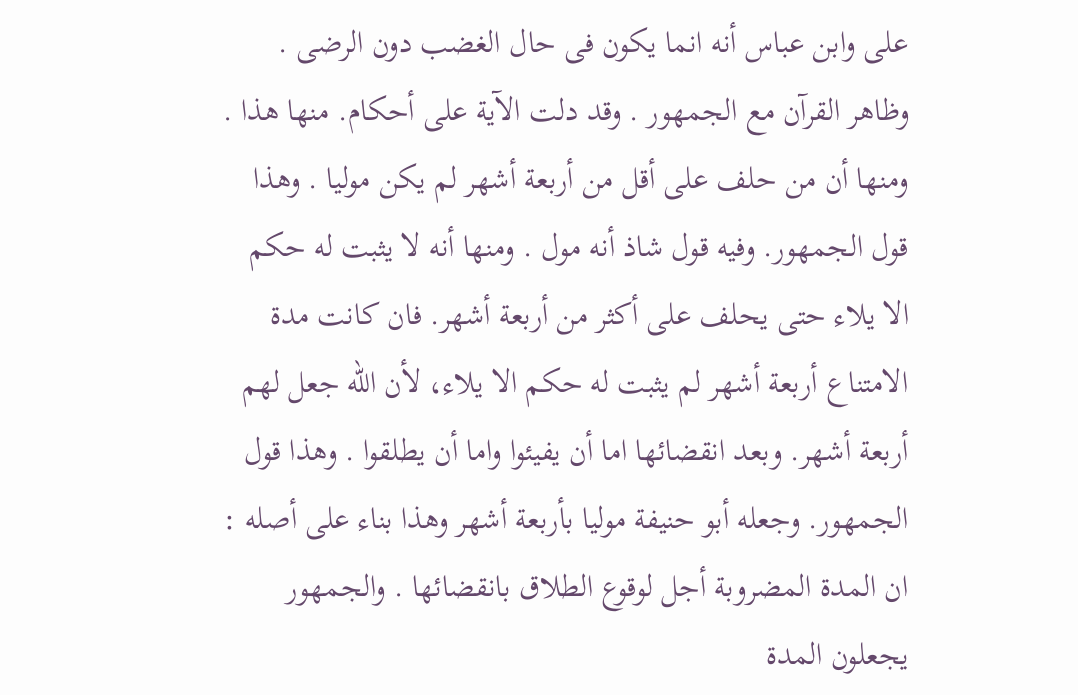على وابن عباس أنه انما يكون فى حال الغضب دون الرضى . وظاهر القرآن مع الجمهور . وقد دلت الآية على أحكام. منها هذا . ومنها أن من حلف على أقل من أربعة أشهر لم يكن موليا . وهذا قول الجمهور. وفيه قول شاذ أنه مول . ومنها أنه لا يثبت له حكم الا يلاء حتى يحلف على أكثر من أربعة أشهر. فان كانت مدة الامتناع أربعة أشهر لم يثبت له حكم الا يلاء، لأن الله جعل لهم أربعة أشهر. وبعد انقضائها اما أن يفيئوا واما أن يطلقوا . وهذا قول الجمهور. وجعله أبو حنيفة موليا بأربعة أشهر وهذا بناء على أصله : ان المدة المضروبة أجل لوقوع الطلاق بانقضائها . والجمهور يجعلون المدة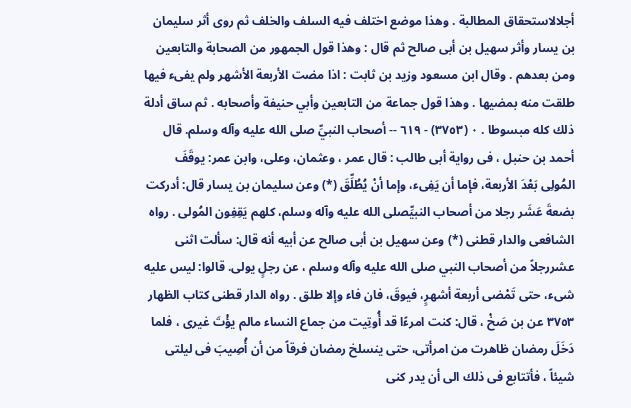أجلالاستحقاق المطالبة . وهذا موضع اختلف فيه السلف والخلف ثم روى أثر سليمان بن يسار وأثر سهيل بن أبى صالح ثم قال : وهذا قول الجمهور من الصحابة والتابعين ومن بعدهم . وقال ابن مسعود وزيد بن ثابت : اذا مضت الأربعة الأشهر ولم يفىء فيها طلقت منه بمضيها . وهذا قول جماعة من التابعين وأبي حنيفة وأصحابه . ثم ساق أدلة ذلك كله مبسوطا . ٠ (٣٧٥٣) - ٦١٩ -- أصحاب النبيِّ صلى الله عليه وآله وسلم. قال أحمد بن حنبل ، فى رواية أبى طالب : قال عمر ، وعثمان، وعلى، وابن عمر: يوقَفَ المُولِى بَعْدَ الأربعة، فإما أن يَفِىء، وإما أنْ يُطُلِّقَ (*) وعن سليمان بن يسار قال: أدركت بضعةَ عَشَر رجلا من أصحاب النبيِّصلى الله عليه وآله وسلم، كلهم يَقِفِون المُولى . رواه الشافعى والدار قطنى (*) وعن سهيل بن أبى صالح عن أبيه أنه قال: سألت اثنى عشررجلاً من أصحاب النبي صلى الله عليه وآله وسلم ، عن رجلٍ يولى. قالوا: ليس عليه شىء، حتى تَمْضى أربعة أشهرٍ، فيوقَ، فان فاء وإلا طلق . رواه الدار قطنى كتاب الظهار ٣٧٥٣ عن بن صَخْ ، قال: كنت امرءًا قد أُوتِيت من جماع النساء مالم يؤْتَ غيرى ، فلما دَخَلَ رمضان ظاهرت من امرأتى، حتى ينسلخ رمضان فرقاً من أن أُصِيبَ فی لیلتی شيئاً ، فأتتابع فى ذلك الى أن یدر کنی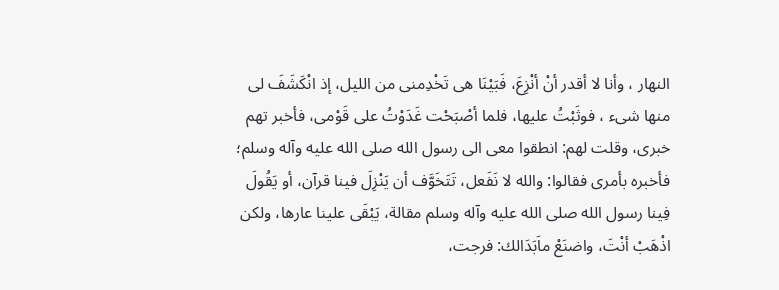النهار ، وأنا لا أقدر أنْ أنْزِعَ، فَبَيْنَا هى تَخْدِمنى من الليل، إذ انْكَشَفَ لى منها شىء ، فوثَبْتُ عليها، فلما أصْبَحْت غَدَوْتُ على قَوْمى، فأخبر تهم خبرى، وقلت لهم: انطقوا معى الى رسول الله صلى الله عليه وآله وسلم؛ فأخبره بأمرى فقالوا: والله لا نَفَعل، تَتَخَوَّف أن يَنْزِلَ فينا قرآن، أو يَقُولَ فِينا رسول الله صلى الله عليه وآله وسلم مقالة، يَبْقَى علينا عارها، ولكن اذْهَبْ أنْتَ، واضنَعْ ماَبَدَالك: فرجت،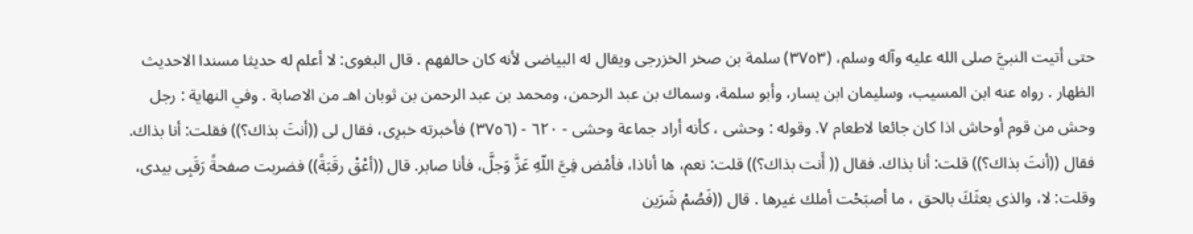حتى أتيت النبيَّ صلى الله عليه وآله وسلم، (٣٧٥٣) سلمة بن صخر الخزرجى ويقال له البياضى لأنه كان حالفهم . قال البغوى: لا أعلم له حديثا مسندا الاحديث الظهار . رواه عنه ابن المسيب، وسليمان ابن يسار، وأبو سلمة، وسماك بن عبد الرحمن، ومحمد بن عبد الرحمن بن ثوبان اهـ من الاصابة . وفي النهاية : رجل وحش من قوم أوحاش اذا كان جائعا لاطعام ٧. وقوله : وحشى ، كأنه أراد جماعة وحشى - ٦٢٠ - (٣٧٥٦) فأخبرته خبرِى، فقال لى ((أنتَ بذاك؟)) فقلت: أنا بذاك. فقال ((أنتَ بذاك؟)) قلت: أنا بذاك. فقال (( أَنت بذاك؟)) قلت: نعم، ها أناذا، فأمْض فِيَّ اللّهِ عَزَّ وَجلَّ، فأنا صابر. قال ((أعْقْ رقَبَةً)) فضربت صفحةً رَقَبِى بيدى، وقلت: لا، والذى بعثَكَ بالحق ، ما أصبَحْت أملك غيرها . قال ((فَصُمْ شَرَين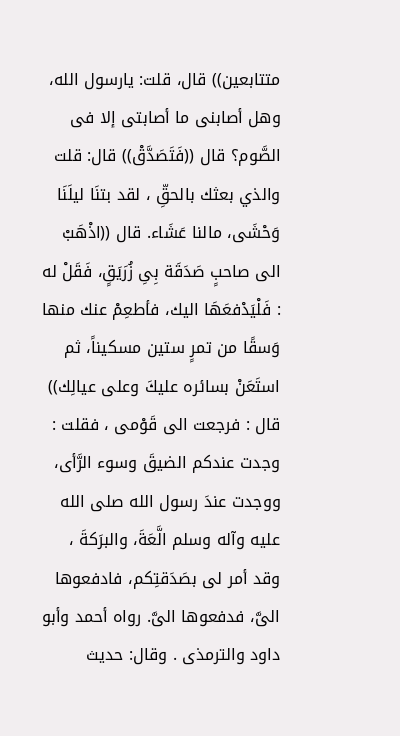متتابعين)) قال، قلت: يارسول الله، وهل أصابنى ما أصابتى إلا فى الصَّوم؟ قال ((فَتَصَدَّقْ)) قال: قلت والذي بعثك بالحقِّ ، لقد بتنَا ليلَنَا وَحْشَى، مالنا عَشَاء. قال ((اذْهَبْ الى صاحبٍ صَدَقَة بِىِ زُرَيَقٍ، فَقَلْ له : فَلْيَدْفعَهَا اليك، فأطعِمْ عنك منها وَسقًا من تمرٍ ستين مسكيناً، ثم استَعَنْ بسائره عليكَ وعلى عيالِك)) قال : فرجعت الى قَوْمى ، فقلت : وجدت عندكم الضيقَ وسوء الرَّأى، ووجدت عندَ رسول الله صلى الله عليه وآله وسلم الَّعَةَ، والبرَكةَ ، وقد أمر لى بصَدَقتِكم، فادفعوها الىَّ، فدفعوها الىَّ. رواه أحمد وأبو داود والترمذى . وقال: حديث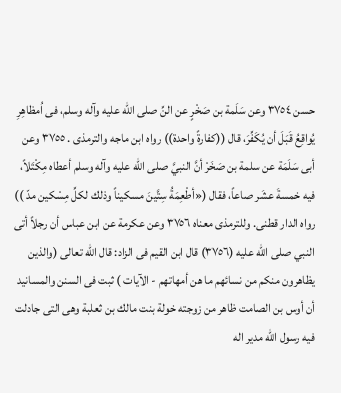حسن ٣٧٥٤ وعن سَلَمة بن صَخْرٍ عن النِّ صلى الله عليه وآله وسلم، فى اُمظاهِرِ يُواقِعُ قَبَلَ أن يُكَفِّرَ، قال ((كفارةً واحدة)) رواه ابن ماجه والترمذى . ٣٧٥٥ وعن أبى سَلَمَة عن سلمة بن صَخَرْ أنَّ النبيَّ صلى الله عليه وآله وسلم أعطاه مِكْتَلاً، فيه خمسةَ عشَر صاعاً، فقال («أطْعِمَةُ سِتَّينَ مسكيناً وذلك لكلِّ مِسْكين مدّ )) رواه الدار قطنى. وللترمذى معناه ٣٧٥٦ وعن عكرمة عن ابن عباس أن رجلاً أتى النبي صلى الله عليه (٣٧٥٦) قال ابن القيم فى الزاد: قال اللّه تعالى (والذين يظاهرون منكم من نسائهم ما هن أمهاتهم - الآيات ) ثبت فى السنن والمسانيد أن أوس بن الصامت ظاهر من زوجته خولة بنت مالك بن ثعلبة وهى التى جادلت فيه رسول اللّه مدير اله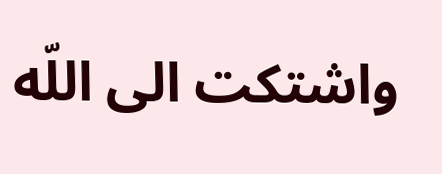واشتكت الى اللّه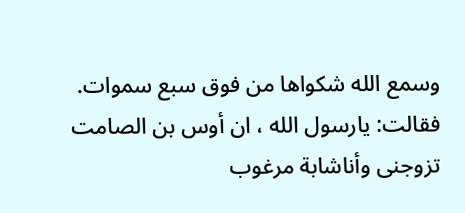وسمع الله شكواها من فوق سبع سموات. فقالت: يارسول الله ، ان أوس بن الصامت تزوجنی وأناشابة مرغوب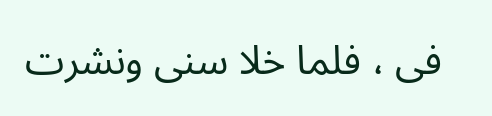فى ، فلما خلا سنی ونشرت